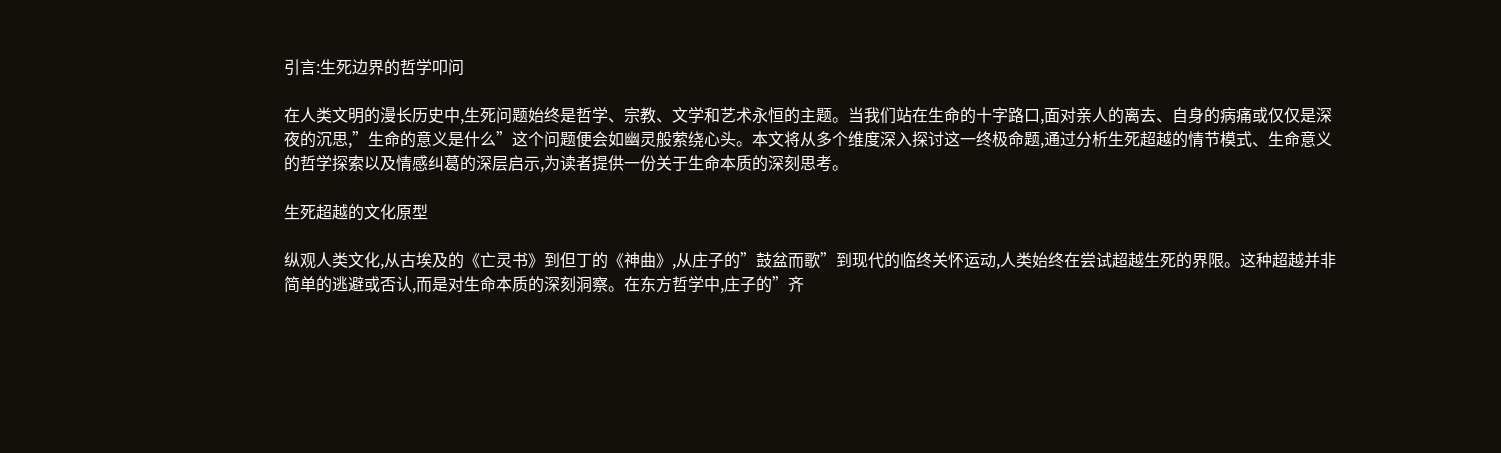引言:生死边界的哲学叩问

在人类文明的漫长历史中,生死问题始终是哲学、宗教、文学和艺术永恒的主题。当我们站在生命的十字路口,面对亲人的离去、自身的病痛或仅仅是深夜的沉思,”生命的意义是什么”这个问题便会如幽灵般萦绕心头。本文将从多个维度深入探讨这一终极命题,通过分析生死超越的情节模式、生命意义的哲学探索以及情感纠葛的深层启示,为读者提供一份关于生命本质的深刻思考。

生死超越的文化原型

纵观人类文化,从古埃及的《亡灵书》到但丁的《神曲》,从庄子的”鼓盆而歌”到现代的临终关怀运动,人类始终在尝试超越生死的界限。这种超越并非简单的逃避或否认,而是对生命本质的深刻洞察。在东方哲学中,庄子的”齐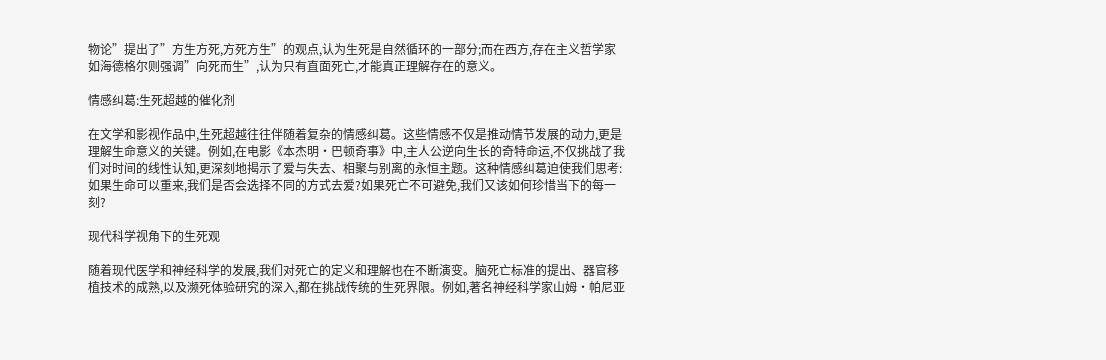物论”提出了”方生方死,方死方生”的观点,认为生死是自然循环的一部分;而在西方,存在主义哲学家如海德格尔则强调”向死而生”,认为只有直面死亡,才能真正理解存在的意义。

情感纠葛:生死超越的催化剂

在文学和影视作品中,生死超越往往伴随着复杂的情感纠葛。这些情感不仅是推动情节发展的动力,更是理解生命意义的关键。例如,在电影《本杰明·巴顿奇事》中,主人公逆向生长的奇特命运,不仅挑战了我们对时间的线性认知,更深刻地揭示了爱与失去、相聚与别离的永恒主题。这种情感纠葛迫使我们思考:如果生命可以重来,我们是否会选择不同的方式去爱?如果死亡不可避免,我们又该如何珍惜当下的每一刻?

现代科学视角下的生死观

随着现代医学和神经科学的发展,我们对死亡的定义和理解也在不断演变。脑死亡标准的提出、器官移植技术的成熟,以及濒死体验研究的深入,都在挑战传统的生死界限。例如,著名神经科学家山姆·帕尼亚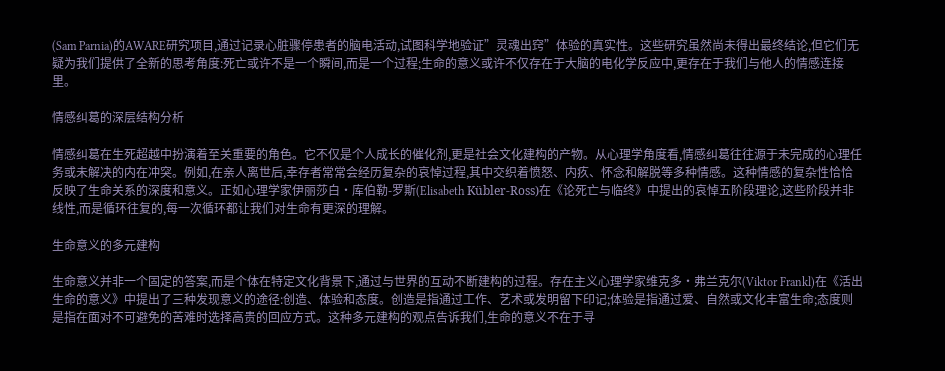(Sam Parnia)的AWARE研究项目,通过记录心脏骤停患者的脑电活动,试图科学地验证”灵魂出窍”体验的真实性。这些研究虽然尚未得出最终结论,但它们无疑为我们提供了全新的思考角度:死亡或许不是一个瞬间,而是一个过程;生命的意义或许不仅存在于大脑的电化学反应中,更存在于我们与他人的情感连接里。

情感纠葛的深层结构分析

情感纠葛在生死超越中扮演着至关重要的角色。它不仅是个人成长的催化剂,更是社会文化建构的产物。从心理学角度看,情感纠葛往往源于未完成的心理任务或未解决的内在冲突。例如,在亲人离世后,幸存者常常会经历复杂的哀悼过程,其中交织着愤怒、内疚、怀念和解脱等多种情感。这种情感的复杂性恰恰反映了生命关系的深度和意义。正如心理学家伊丽莎白·库伯勒-罗斯(Elisabeth Kübler-Ross)在《论死亡与临终》中提出的哀悼五阶段理论,这些阶段并非线性,而是循环往复的,每一次循环都让我们对生命有更深的理解。

生命意义的多元建构

生命意义并非一个固定的答案,而是个体在特定文化背景下,通过与世界的互动不断建构的过程。存在主义心理学家维克多·弗兰克尔(Viktor Frankl)在《活出生命的意义》中提出了三种发现意义的途径:创造、体验和态度。创造是指通过工作、艺术或发明留下印记;体验是指通过爱、自然或文化丰富生命;态度则是指在面对不可避免的苦难时选择高贵的回应方式。这种多元建构的观点告诉我们,生命的意义不在于寻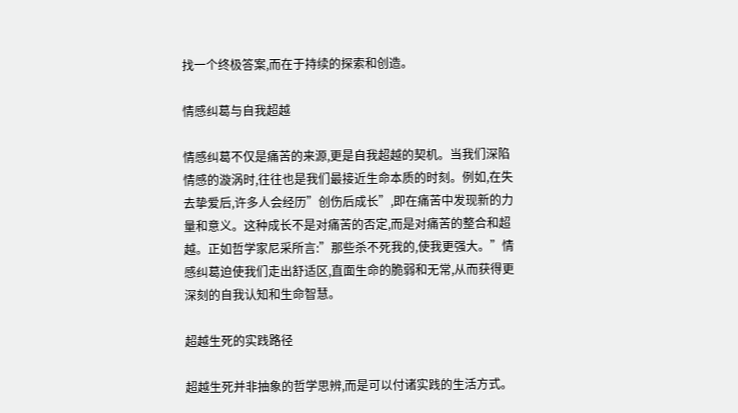找一个终极答案,而在于持续的探索和创造。

情感纠葛与自我超越

情感纠葛不仅是痛苦的来源,更是自我超越的契机。当我们深陷情感的漩涡时,往往也是我们最接近生命本质的时刻。例如,在失去挚爱后,许多人会经历”创伤后成长”,即在痛苦中发现新的力量和意义。这种成长不是对痛苦的否定,而是对痛苦的整合和超越。正如哲学家尼采所言:”那些杀不死我的,使我更强大。”情感纠葛迫使我们走出舒适区,直面生命的脆弱和无常,从而获得更深刻的自我认知和生命智慧。

超越生死的实践路径

超越生死并非抽象的哲学思辨,而是可以付诸实践的生活方式。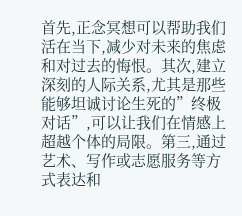首先,正念冥想可以帮助我们活在当下,减少对未来的焦虑和对过去的悔恨。其次,建立深刻的人际关系,尤其是那些能够坦诚讨论生死的”终极对话”,可以让我们在情感上超越个体的局限。第三,通过艺术、写作或志愿服务等方式表达和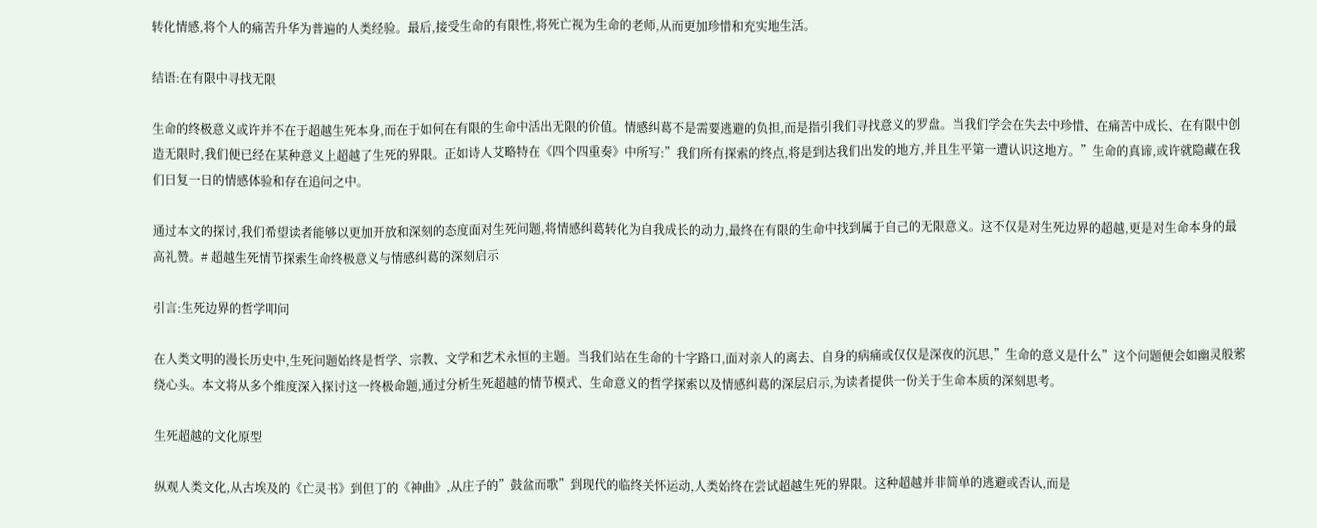转化情感,将个人的痛苦升华为普遍的人类经验。最后,接受生命的有限性,将死亡视为生命的老师,从而更加珍惜和充实地生活。

结语:在有限中寻找无限

生命的终极意义或许并不在于超越生死本身,而在于如何在有限的生命中活出无限的价值。情感纠葛不是需要逃避的负担,而是指引我们寻找意义的罗盘。当我们学会在失去中珍惜、在痛苦中成长、在有限中创造无限时,我们便已经在某种意义上超越了生死的界限。正如诗人艾略特在《四个四重奏》中所写:”我们所有探索的终点,将是到达我们出发的地方,并且生平第一遭认识这地方。”生命的真谛,或许就隐藏在我们日复一日的情感体验和存在追问之中。

通过本文的探讨,我们希望读者能够以更加开放和深刻的态度面对生死问题,将情感纠葛转化为自我成长的动力,最终在有限的生命中找到属于自己的无限意义。这不仅是对生死边界的超越,更是对生命本身的最高礼赞。# 超越生死情节探索生命终极意义与情感纠葛的深刻启示

引言:生死边界的哲学叩问

在人类文明的漫长历史中,生死问题始终是哲学、宗教、文学和艺术永恒的主题。当我们站在生命的十字路口,面对亲人的离去、自身的病痛或仅仅是深夜的沉思,”生命的意义是什么”这个问题便会如幽灵般萦绕心头。本文将从多个维度深入探讨这一终极命题,通过分析生死超越的情节模式、生命意义的哲学探索以及情感纠葛的深层启示,为读者提供一份关于生命本质的深刻思考。

生死超越的文化原型

纵观人类文化,从古埃及的《亡灵书》到但丁的《神曲》,从庄子的”鼓盆而歌”到现代的临终关怀运动,人类始终在尝试超越生死的界限。这种超越并非简单的逃避或否认,而是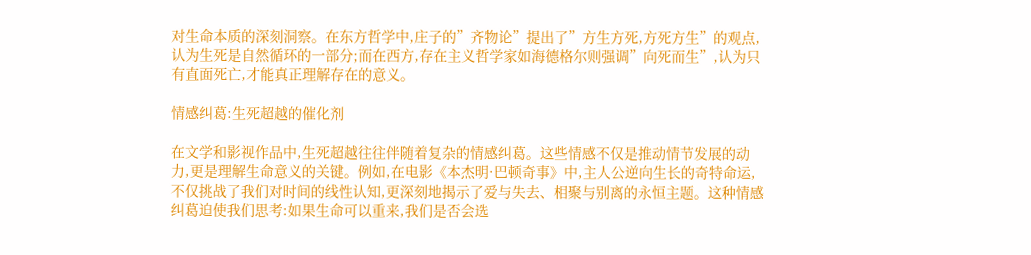对生命本质的深刻洞察。在东方哲学中,庄子的”齐物论”提出了”方生方死,方死方生”的观点,认为生死是自然循环的一部分;而在西方,存在主义哲学家如海德格尔则强调”向死而生”,认为只有直面死亡,才能真正理解存在的意义。

情感纠葛:生死超越的催化剂

在文学和影视作品中,生死超越往往伴随着复杂的情感纠葛。这些情感不仅是推动情节发展的动力,更是理解生命意义的关键。例如,在电影《本杰明·巴顿奇事》中,主人公逆向生长的奇特命运,不仅挑战了我们对时间的线性认知,更深刻地揭示了爱与失去、相聚与别离的永恒主题。这种情感纠葛迫使我们思考:如果生命可以重来,我们是否会选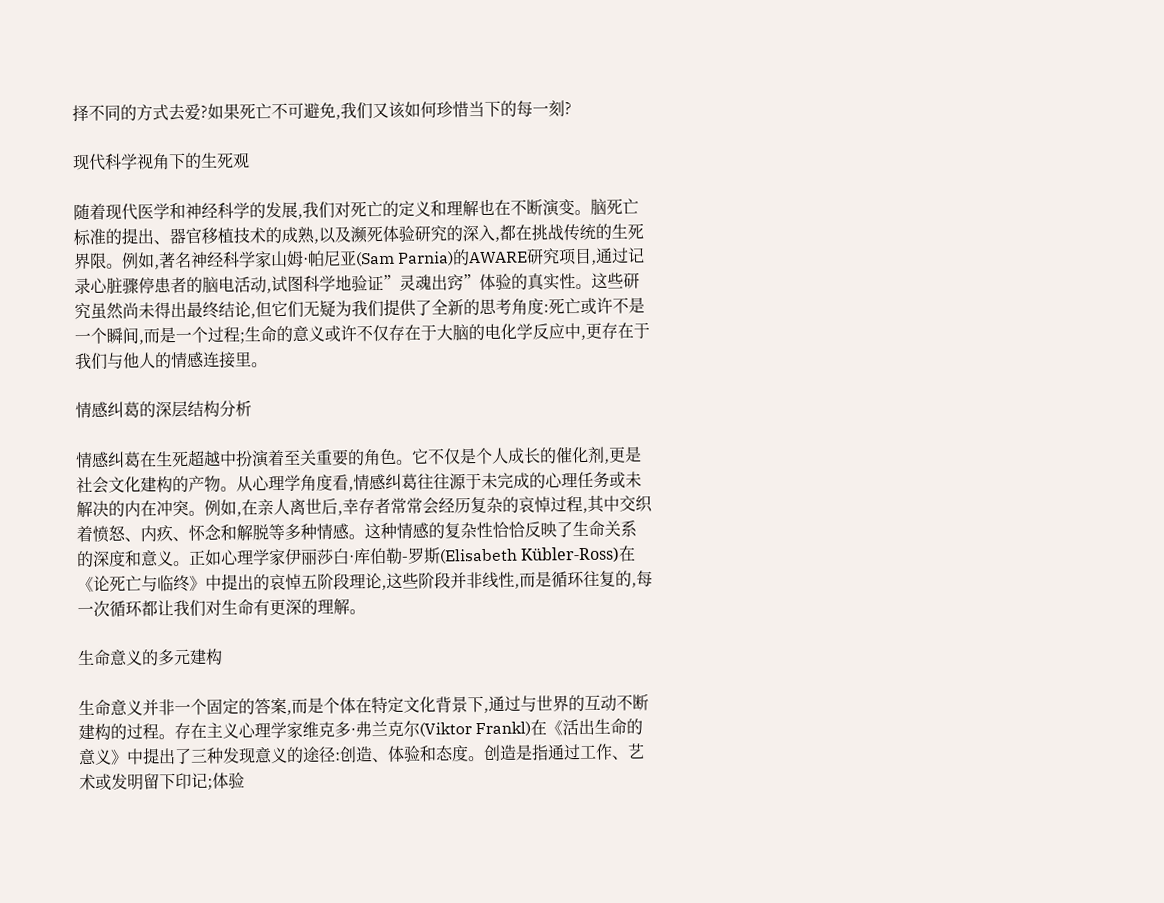择不同的方式去爱?如果死亡不可避免,我们又该如何珍惜当下的每一刻?

现代科学视角下的生死观

随着现代医学和神经科学的发展,我们对死亡的定义和理解也在不断演变。脑死亡标准的提出、器官移植技术的成熟,以及濒死体验研究的深入,都在挑战传统的生死界限。例如,著名神经科学家山姆·帕尼亚(Sam Parnia)的AWARE研究项目,通过记录心脏骤停患者的脑电活动,试图科学地验证”灵魂出窍”体验的真实性。这些研究虽然尚未得出最终结论,但它们无疑为我们提供了全新的思考角度:死亡或许不是一个瞬间,而是一个过程;生命的意义或许不仅存在于大脑的电化学反应中,更存在于我们与他人的情感连接里。

情感纠葛的深层结构分析

情感纠葛在生死超越中扮演着至关重要的角色。它不仅是个人成长的催化剂,更是社会文化建构的产物。从心理学角度看,情感纠葛往往源于未完成的心理任务或未解决的内在冲突。例如,在亲人离世后,幸存者常常会经历复杂的哀悼过程,其中交织着愤怒、内疚、怀念和解脱等多种情感。这种情感的复杂性恰恰反映了生命关系的深度和意义。正如心理学家伊丽莎白·库伯勒-罗斯(Elisabeth Kübler-Ross)在《论死亡与临终》中提出的哀悼五阶段理论,这些阶段并非线性,而是循环往复的,每一次循环都让我们对生命有更深的理解。

生命意义的多元建构

生命意义并非一个固定的答案,而是个体在特定文化背景下,通过与世界的互动不断建构的过程。存在主义心理学家维克多·弗兰克尔(Viktor Frankl)在《活出生命的意义》中提出了三种发现意义的途径:创造、体验和态度。创造是指通过工作、艺术或发明留下印记;体验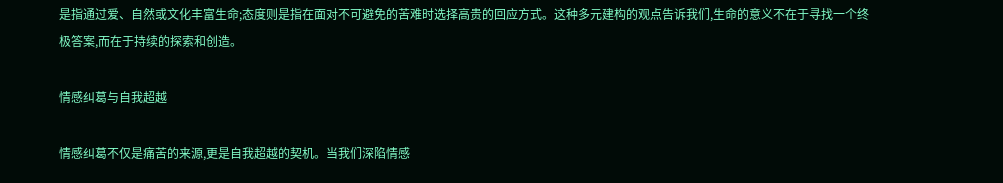是指通过爱、自然或文化丰富生命;态度则是指在面对不可避免的苦难时选择高贵的回应方式。这种多元建构的观点告诉我们,生命的意义不在于寻找一个终极答案,而在于持续的探索和创造。

情感纠葛与自我超越

情感纠葛不仅是痛苦的来源,更是自我超越的契机。当我们深陷情感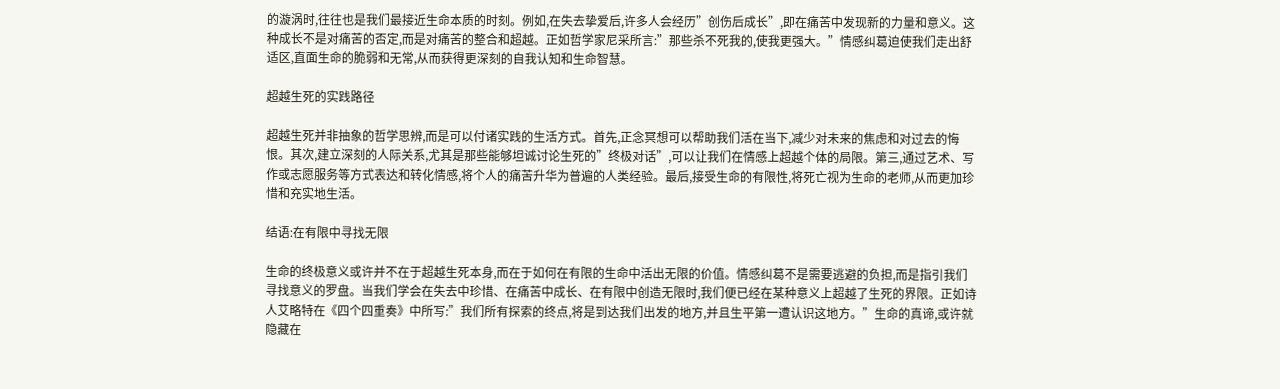的漩涡时,往往也是我们最接近生命本质的时刻。例如,在失去挚爱后,许多人会经历”创伤后成长”,即在痛苦中发现新的力量和意义。这种成长不是对痛苦的否定,而是对痛苦的整合和超越。正如哲学家尼采所言:”那些杀不死我的,使我更强大。”情感纠葛迫使我们走出舒适区,直面生命的脆弱和无常,从而获得更深刻的自我认知和生命智慧。

超越生死的实践路径

超越生死并非抽象的哲学思辨,而是可以付诸实践的生活方式。首先,正念冥想可以帮助我们活在当下,减少对未来的焦虑和对过去的悔恨。其次,建立深刻的人际关系,尤其是那些能够坦诚讨论生死的”终极对话”,可以让我们在情感上超越个体的局限。第三,通过艺术、写作或志愿服务等方式表达和转化情感,将个人的痛苦升华为普遍的人类经验。最后,接受生命的有限性,将死亡视为生命的老师,从而更加珍惜和充实地生活。

结语:在有限中寻找无限

生命的终极意义或许并不在于超越生死本身,而在于如何在有限的生命中活出无限的价值。情感纠葛不是需要逃避的负担,而是指引我们寻找意义的罗盘。当我们学会在失去中珍惜、在痛苦中成长、在有限中创造无限时,我们便已经在某种意义上超越了生死的界限。正如诗人艾略特在《四个四重奏》中所写:”我们所有探索的终点,将是到达我们出发的地方,并且生平第一遭认识这地方。”生命的真谛,或许就隐藏在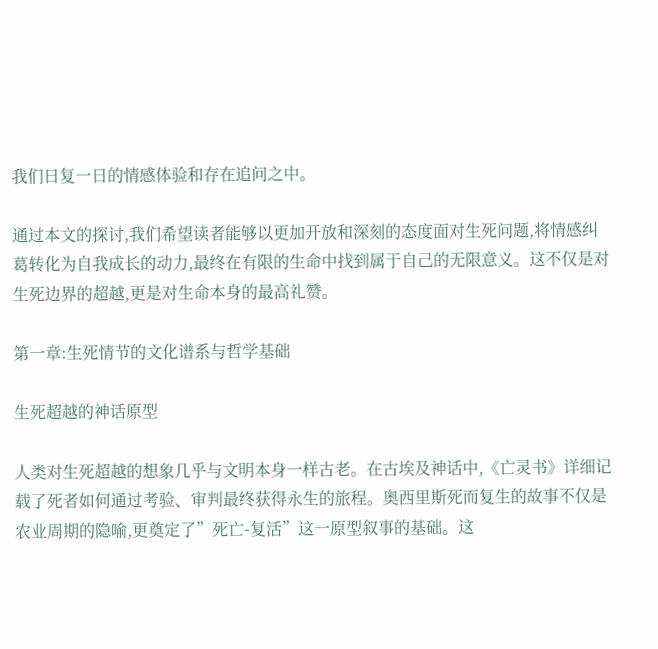我们日复一日的情感体验和存在追问之中。

通过本文的探讨,我们希望读者能够以更加开放和深刻的态度面对生死问题,将情感纠葛转化为自我成长的动力,最终在有限的生命中找到属于自己的无限意义。这不仅是对生死边界的超越,更是对生命本身的最高礼赞。

第一章:生死情节的文化谱系与哲学基础

生死超越的神话原型

人类对生死超越的想象几乎与文明本身一样古老。在古埃及神话中,《亡灵书》详细记载了死者如何通过考验、审判最终获得永生的旅程。奥西里斯死而复生的故事不仅是农业周期的隐喻,更奠定了”死亡-复活”这一原型叙事的基础。这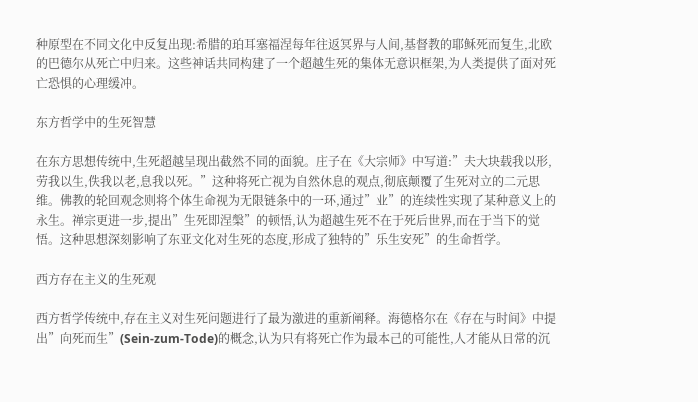种原型在不同文化中反复出现:希腊的珀耳塞福涅每年往返冥界与人间,基督教的耶稣死而复生,北欧的巴德尔从死亡中归来。这些神话共同构建了一个超越生死的集体无意识框架,为人类提供了面对死亡恐惧的心理缓冲。

东方哲学中的生死智慧

在东方思想传统中,生死超越呈现出截然不同的面貌。庄子在《大宗师》中写道:”夫大块载我以形,劳我以生,佚我以老,息我以死。”这种将死亡视为自然休息的观点,彻底颠覆了生死对立的二元思维。佛教的轮回观念则将个体生命视为无限链条中的一环,通过”业”的连续性实现了某种意义上的永生。禅宗更进一步,提出”生死即涅槃”的顿悟,认为超越生死不在于死后世界,而在于当下的觉悟。这种思想深刻影响了东亚文化对生死的态度,形成了独特的”乐生安死”的生命哲学。

西方存在主义的生死观

西方哲学传统中,存在主义对生死问题进行了最为激进的重新阐释。海德格尔在《存在与时间》中提出”向死而生”(Sein-zum-Tode)的概念,认为只有将死亡作为最本己的可能性,人才能从日常的沉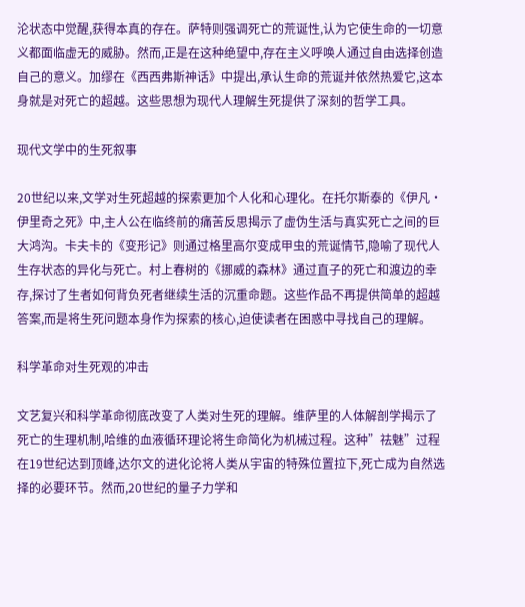沦状态中觉醒,获得本真的存在。萨特则强调死亡的荒诞性,认为它使生命的一切意义都面临虚无的威胁。然而,正是在这种绝望中,存在主义呼唤人通过自由选择创造自己的意义。加缪在《西西弗斯神话》中提出,承认生命的荒诞并依然热爱它,这本身就是对死亡的超越。这些思想为现代人理解生死提供了深刻的哲学工具。

现代文学中的生死叙事

20世纪以来,文学对生死超越的探索更加个人化和心理化。在托尔斯泰的《伊凡·伊里奇之死》中,主人公在临终前的痛苦反思揭示了虚伪生活与真实死亡之间的巨大鸿沟。卡夫卡的《变形记》则通过格里高尔变成甲虫的荒诞情节,隐喻了现代人生存状态的异化与死亡。村上春树的《挪威的森林》通过直子的死亡和渡边的幸存,探讨了生者如何背负死者继续生活的沉重命题。这些作品不再提供简单的超越答案,而是将生死问题本身作为探索的核心,迫使读者在困惑中寻找自己的理解。

科学革命对生死观的冲击

文艺复兴和科学革命彻底改变了人类对生死的理解。维萨里的人体解剖学揭示了死亡的生理机制,哈维的血液循环理论将生命简化为机械过程。这种”祛魅”过程在19世纪达到顶峰,达尔文的进化论将人类从宇宙的特殊位置拉下,死亡成为自然选择的必要环节。然而,20世纪的量子力学和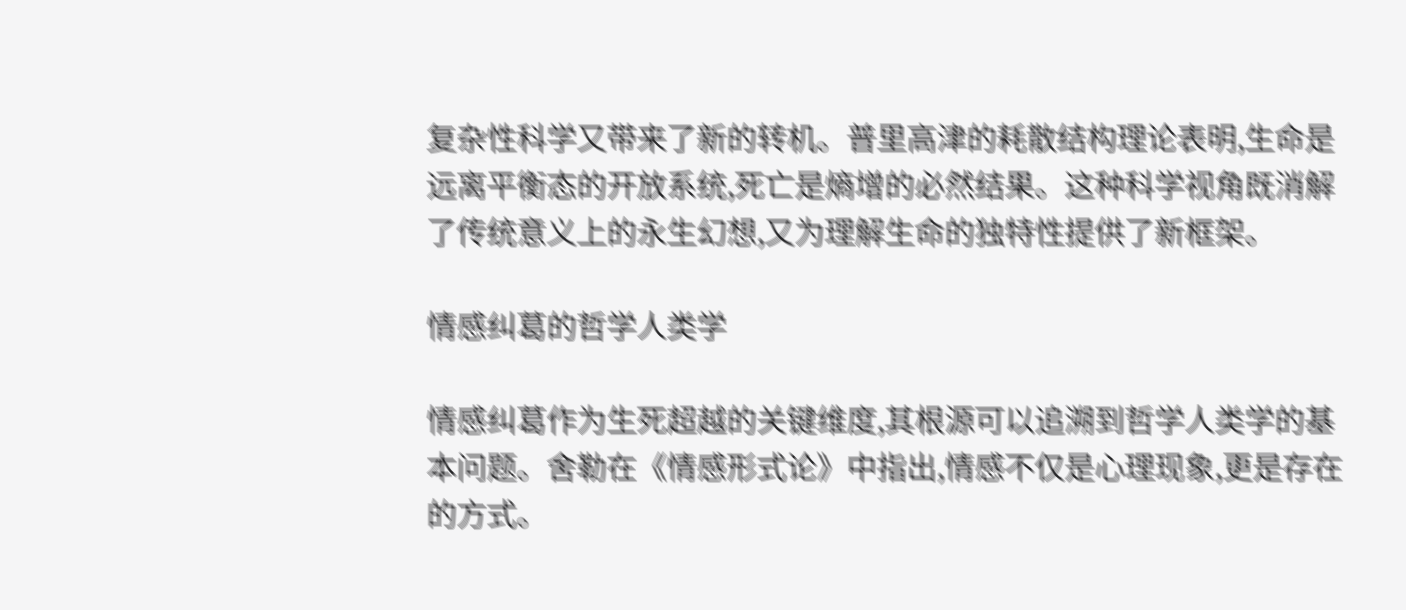复杂性科学又带来了新的转机。普里高津的耗散结构理论表明,生命是远离平衡态的开放系统,死亡是熵增的必然结果。这种科学视角既消解了传统意义上的永生幻想,又为理解生命的独特性提供了新框架。

情感纠葛的哲学人类学

情感纠葛作为生死超越的关键维度,其根源可以追溯到哲学人类学的基本问题。舍勒在《情感形式论》中指出,情感不仅是心理现象,更是存在的方式。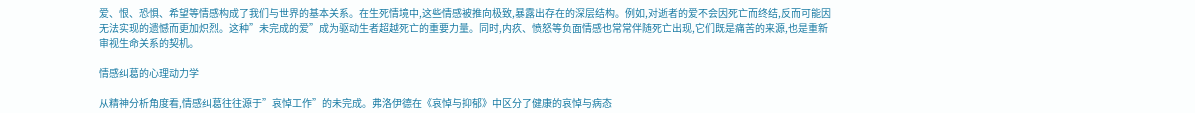爱、恨、恐惧、希望等情感构成了我们与世界的基本关系。在生死情境中,这些情感被推向极致,暴露出存在的深层结构。例如,对逝者的爱不会因死亡而终结,反而可能因无法实现的遗憾而更加炽烈。这种”未完成的爱”成为驱动生者超越死亡的重要力量。同时,内疚、愤怒等负面情感也常常伴随死亡出现,它们既是痛苦的来源,也是重新审视生命关系的契机。

情感纠葛的心理动力学

从精神分析角度看,情感纠葛往往源于”哀悼工作”的未完成。弗洛伊德在《哀悼与抑郁》中区分了健康的哀悼与病态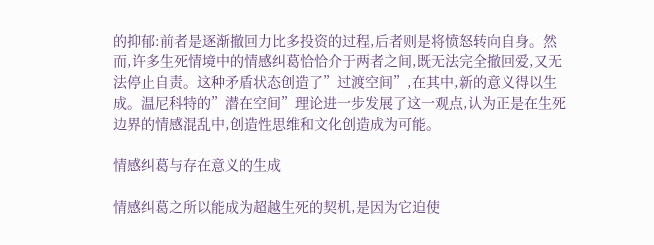的抑郁:前者是逐渐撤回力比多投资的过程,后者则是将愤怒转向自身。然而,许多生死情境中的情感纠葛恰恰介于两者之间,既无法完全撤回爱,又无法停止自责。这种矛盾状态创造了”过渡空间”,在其中,新的意义得以生成。温尼科特的”潜在空间”理论进一步发展了这一观点,认为正是在生死边界的情感混乱中,创造性思维和文化创造成为可能。

情感纠葛与存在意义的生成

情感纠葛之所以能成为超越生死的契机,是因为它迫使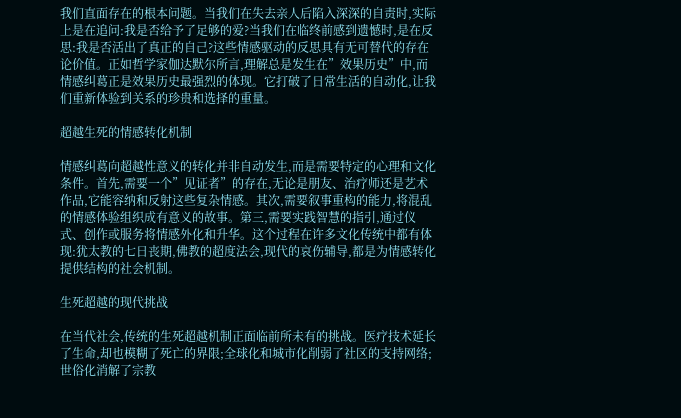我们直面存在的根本问题。当我们在失去亲人后陷入深深的自责时,实际上是在追问:我是否给予了足够的爱?当我们在临终前感到遗憾时,是在反思:我是否活出了真正的自己?这些情感驱动的反思具有无可替代的存在论价值。正如哲学家伽达默尔所言,理解总是发生在”效果历史”中,而情感纠葛正是效果历史最强烈的体现。它打破了日常生活的自动化,让我们重新体验到关系的珍贵和选择的重量。

超越生死的情感转化机制

情感纠葛向超越性意义的转化并非自动发生,而是需要特定的心理和文化条件。首先,需要一个”见证者”的存在,无论是朋友、治疗师还是艺术作品,它能容纳和反射这些复杂情感。其次,需要叙事重构的能力,将混乱的情感体验组织成有意义的故事。第三,需要实践智慧的指引,通过仪式、创作或服务将情感外化和升华。这个过程在许多文化传统中都有体现:犹太教的七日丧期,佛教的超度法会,现代的哀伤辅导,都是为情感转化提供结构的社会机制。

生死超越的现代挑战

在当代社会,传统的生死超越机制正面临前所未有的挑战。医疗技术延长了生命,却也模糊了死亡的界限;全球化和城市化削弱了社区的支持网络;世俗化消解了宗教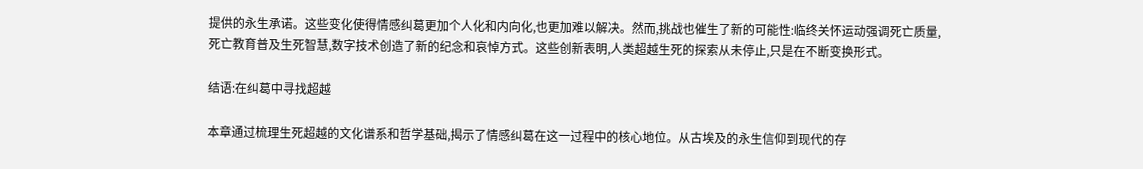提供的永生承诺。这些变化使得情感纠葛更加个人化和内向化,也更加难以解决。然而,挑战也催生了新的可能性:临终关怀运动强调死亡质量,死亡教育普及生死智慧,数字技术创造了新的纪念和哀悼方式。这些创新表明,人类超越生死的探索从未停止,只是在不断变换形式。

结语:在纠葛中寻找超越

本章通过梳理生死超越的文化谱系和哲学基础,揭示了情感纠葛在这一过程中的核心地位。从古埃及的永生信仰到现代的存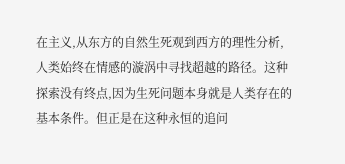在主义,从东方的自然生死观到西方的理性分析,人类始终在情感的漩涡中寻找超越的路径。这种探索没有终点,因为生死问题本身就是人类存在的基本条件。但正是在这种永恒的追问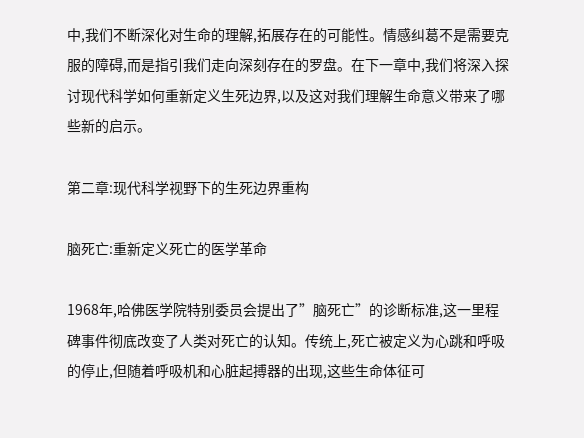中,我们不断深化对生命的理解,拓展存在的可能性。情感纠葛不是需要克服的障碍,而是指引我们走向深刻存在的罗盘。在下一章中,我们将深入探讨现代科学如何重新定义生死边界,以及这对我们理解生命意义带来了哪些新的启示。

第二章:现代科学视野下的生死边界重构

脑死亡:重新定义死亡的医学革命

1968年,哈佛医学院特别委员会提出了”脑死亡”的诊断标准,这一里程碑事件彻底改变了人类对死亡的认知。传统上,死亡被定义为心跳和呼吸的停止,但随着呼吸机和心脏起搏器的出现,这些生命体征可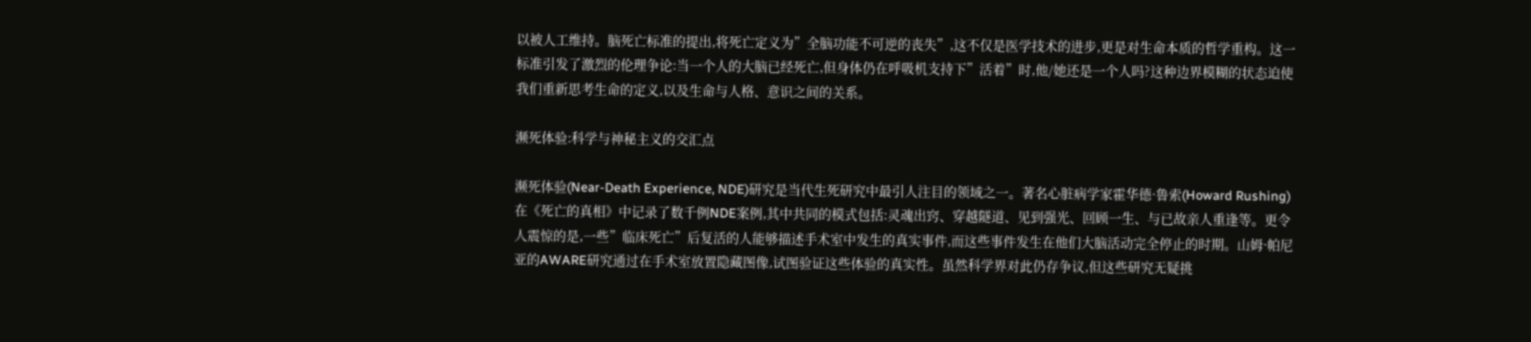以被人工维持。脑死亡标准的提出,将死亡定义为”全脑功能不可逆的丧失”,这不仅是医学技术的进步,更是对生命本质的哲学重构。这一标准引发了激烈的伦理争论:当一个人的大脑已经死亡,但身体仍在呼吸机支持下”活着”时,他/她还是一个人吗?这种边界模糊的状态迫使我们重新思考生命的定义,以及生命与人格、意识之间的关系。

濒死体验:科学与神秘主义的交汇点

濒死体验(Near-Death Experience, NDE)研究是当代生死研究中最引人注目的领域之一。著名心脏病学家霍华德·鲁索(Howard Rushing)在《死亡的真相》中记录了数千例NDE案例,其中共同的模式包括:灵魂出窍、穿越隧道、见到强光、回顾一生、与已故亲人重逢等。更令人震惊的是,一些”临床死亡”后复活的人能够描述手术室中发生的真实事件,而这些事件发生在他们大脑活动完全停止的时期。山姆·帕尼亚的AWARE研究通过在手术室放置隐藏图像,试图验证这些体验的真实性。虽然科学界对此仍存争议,但这些研究无疑挑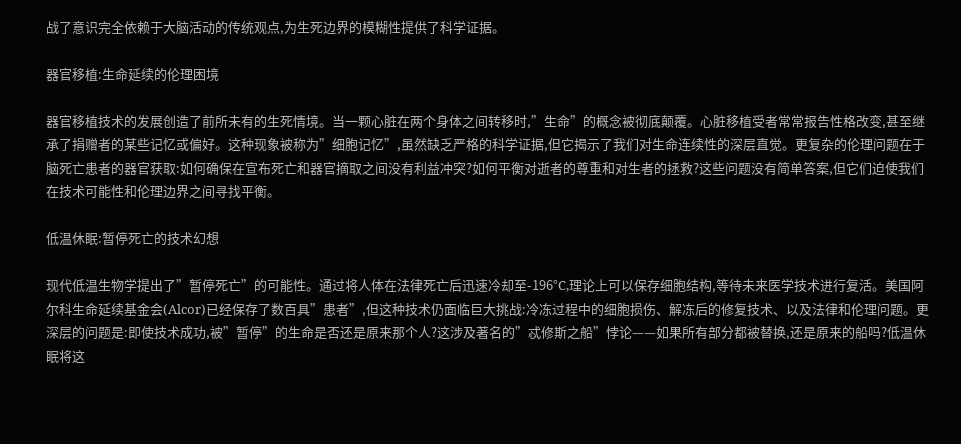战了意识完全依赖于大脑活动的传统观点,为生死边界的模糊性提供了科学证据。

器官移植:生命延续的伦理困境

器官移植技术的发展创造了前所未有的生死情境。当一颗心脏在两个身体之间转移时,”生命”的概念被彻底颠覆。心脏移植受者常常报告性格改变,甚至继承了捐赠者的某些记忆或偏好。这种现象被称为”细胞记忆”,虽然缺乏严格的科学证据,但它揭示了我们对生命连续性的深层直觉。更复杂的伦理问题在于脑死亡患者的器官获取:如何确保在宣布死亡和器官摘取之间没有利益冲突?如何平衡对逝者的尊重和对生者的拯救?这些问题没有简单答案,但它们迫使我们在技术可能性和伦理边界之间寻找平衡。

低温休眠:暂停死亡的技术幻想

现代低温生物学提出了”暂停死亡”的可能性。通过将人体在法律死亡后迅速冷却至-196°C,理论上可以保存细胞结构,等待未来医学技术进行复活。美国阿尔科生命延续基金会(Alcor)已经保存了数百具”患者”,但这种技术仍面临巨大挑战:冷冻过程中的细胞损伤、解冻后的修复技术、以及法律和伦理问题。更深层的问题是:即使技术成功,被”暂停”的生命是否还是原来那个人?这涉及著名的”忒修斯之船”悖论——如果所有部分都被替换,还是原来的船吗?低温休眠将这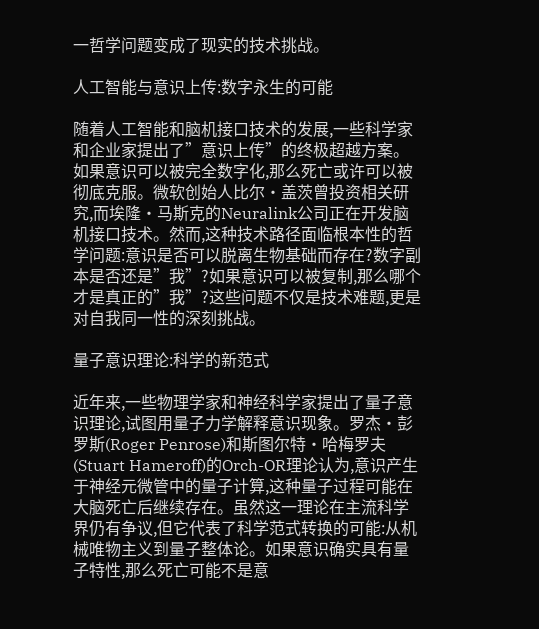一哲学问题变成了现实的技术挑战。

人工智能与意识上传:数字永生的可能

随着人工智能和脑机接口技术的发展,一些科学家和企业家提出了”意识上传”的终极超越方案。如果意识可以被完全数字化,那么死亡或许可以被彻底克服。微软创始人比尔·盖茨曾投资相关研究,而埃隆·马斯克的Neuralink公司正在开发脑机接口技术。然而,这种技术路径面临根本性的哲学问题:意识是否可以脱离生物基础而存在?数字副本是否还是”我”?如果意识可以被复制,那么哪个才是真正的”我”?这些问题不仅是技术难题,更是对自我同一性的深刻挑战。

量子意识理论:科学的新范式

近年来,一些物理学家和神经科学家提出了量子意识理论,试图用量子力学解释意识现象。罗杰·彭罗斯(Roger Penrose)和斯图尔特·哈梅罗夫(Stuart Hameroff)的Orch-OR理论认为,意识产生于神经元微管中的量子计算,这种量子过程可能在大脑死亡后继续存在。虽然这一理论在主流科学界仍有争议,但它代表了科学范式转换的可能:从机械唯物主义到量子整体论。如果意识确实具有量子特性,那么死亡可能不是意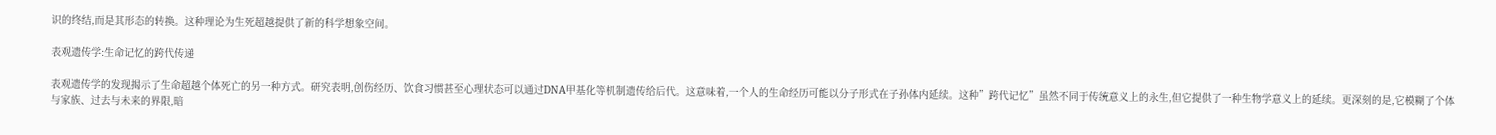识的终结,而是其形态的转换。这种理论为生死超越提供了新的科学想象空间。

表观遗传学:生命记忆的跨代传递

表观遗传学的发现揭示了生命超越个体死亡的另一种方式。研究表明,创伤经历、饮食习惯甚至心理状态可以通过DNA甲基化等机制遗传给后代。这意味着,一个人的生命经历可能以分子形式在子孙体内延续。这种”跨代记忆”虽然不同于传统意义上的永生,但它提供了一种生物学意义上的延续。更深刻的是,它模糊了个体与家族、过去与未来的界限,暗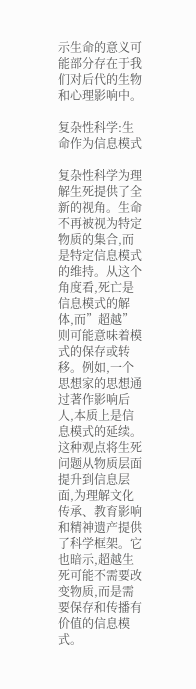示生命的意义可能部分存在于我们对后代的生物和心理影响中。

复杂性科学:生命作为信息模式

复杂性科学为理解生死提供了全新的视角。生命不再被视为特定物质的集合,而是特定信息模式的维持。从这个角度看,死亡是信息模式的解体,而”超越”则可能意味着模式的保存或转移。例如,一个思想家的思想通过著作影响后人,本质上是信息模式的延续。这种观点将生死问题从物质层面提升到信息层面,为理解文化传承、教育影响和精神遗产提供了科学框架。它也暗示,超越生死可能不需要改变物质,而是需要保存和传播有价值的信息模式。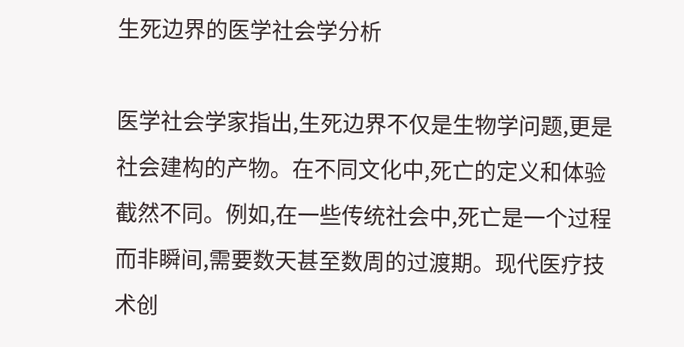生死边界的医学社会学分析

医学社会学家指出,生死边界不仅是生物学问题,更是社会建构的产物。在不同文化中,死亡的定义和体验截然不同。例如,在一些传统社会中,死亡是一个过程而非瞬间,需要数天甚至数周的过渡期。现代医疗技术创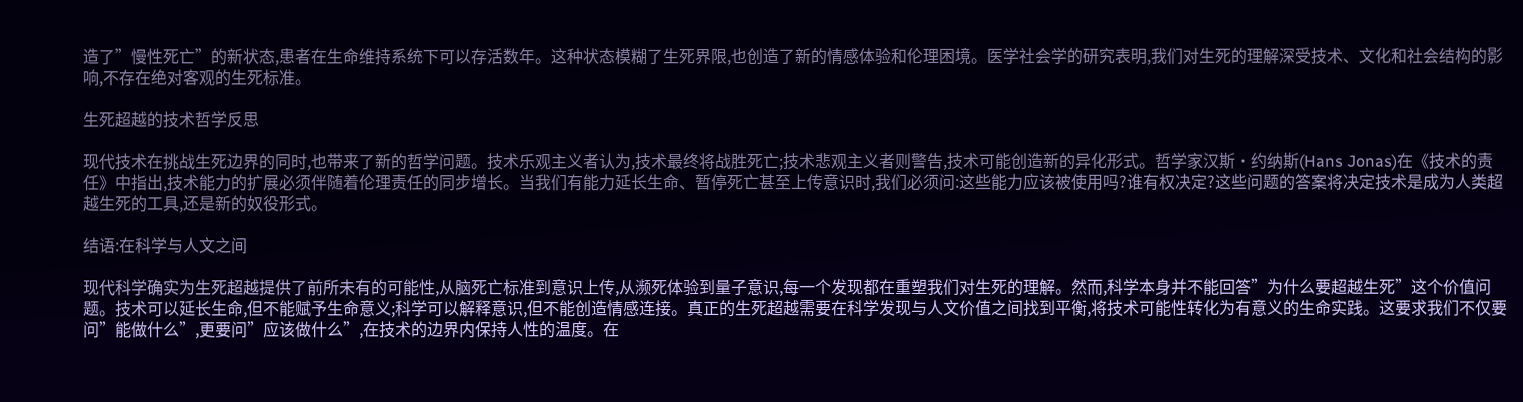造了”慢性死亡”的新状态,患者在生命维持系统下可以存活数年。这种状态模糊了生死界限,也创造了新的情感体验和伦理困境。医学社会学的研究表明,我们对生死的理解深受技术、文化和社会结构的影响,不存在绝对客观的生死标准。

生死超越的技术哲学反思

现代技术在挑战生死边界的同时,也带来了新的哲学问题。技术乐观主义者认为,技术最终将战胜死亡;技术悲观主义者则警告,技术可能创造新的异化形式。哲学家汉斯·约纳斯(Hans Jonas)在《技术的责任》中指出,技术能力的扩展必须伴随着伦理责任的同步增长。当我们有能力延长生命、暂停死亡甚至上传意识时,我们必须问:这些能力应该被使用吗?谁有权决定?这些问题的答案将决定技术是成为人类超越生死的工具,还是新的奴役形式。

结语:在科学与人文之间

现代科学确实为生死超越提供了前所未有的可能性,从脑死亡标准到意识上传,从濒死体验到量子意识,每一个发现都在重塑我们对生死的理解。然而,科学本身并不能回答”为什么要超越生死”这个价值问题。技术可以延长生命,但不能赋予生命意义;科学可以解释意识,但不能创造情感连接。真正的生死超越需要在科学发现与人文价值之间找到平衡,将技术可能性转化为有意义的生命实践。这要求我们不仅要问”能做什么”,更要问”应该做什么”,在技术的边界内保持人性的温度。在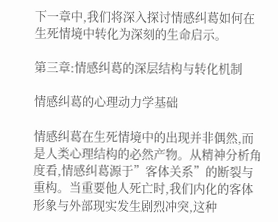下一章中,我们将深入探讨情感纠葛如何在生死情境中转化为深刻的生命启示。

第三章:情感纠葛的深层结构与转化机制

情感纠葛的心理动力学基础

情感纠葛在生死情境中的出现并非偶然,而是人类心理结构的必然产物。从精神分析角度看,情感纠葛源于”客体关系”的断裂与重构。当重要他人死亡时,我们内化的客体形象与外部现实发生剧烈冲突,这种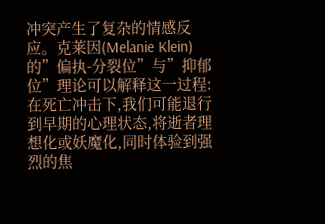冲突产生了复杂的情感反应。克莱因(Melanie Klein)的”偏执-分裂位”与”抑郁位”理论可以解释这一过程:在死亡冲击下,我们可能退行到早期的心理状态,将逝者理想化或妖魔化,同时体验到强烈的焦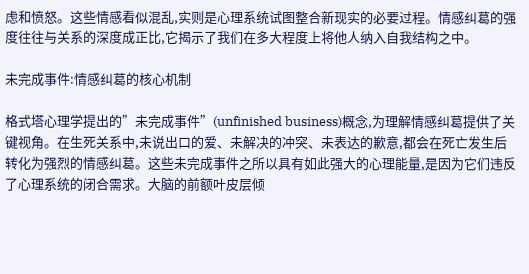虑和愤怒。这些情感看似混乱,实则是心理系统试图整合新现实的必要过程。情感纠葛的强度往往与关系的深度成正比,它揭示了我们在多大程度上将他人纳入自我结构之中。

未完成事件:情感纠葛的核心机制

格式塔心理学提出的”未完成事件”(unfinished business)概念,为理解情感纠葛提供了关键视角。在生死关系中,未说出口的爱、未解决的冲突、未表达的歉意,都会在死亡发生后转化为强烈的情感纠葛。这些未完成事件之所以具有如此强大的心理能量,是因为它们违反了心理系统的闭合需求。大脑的前额叶皮层倾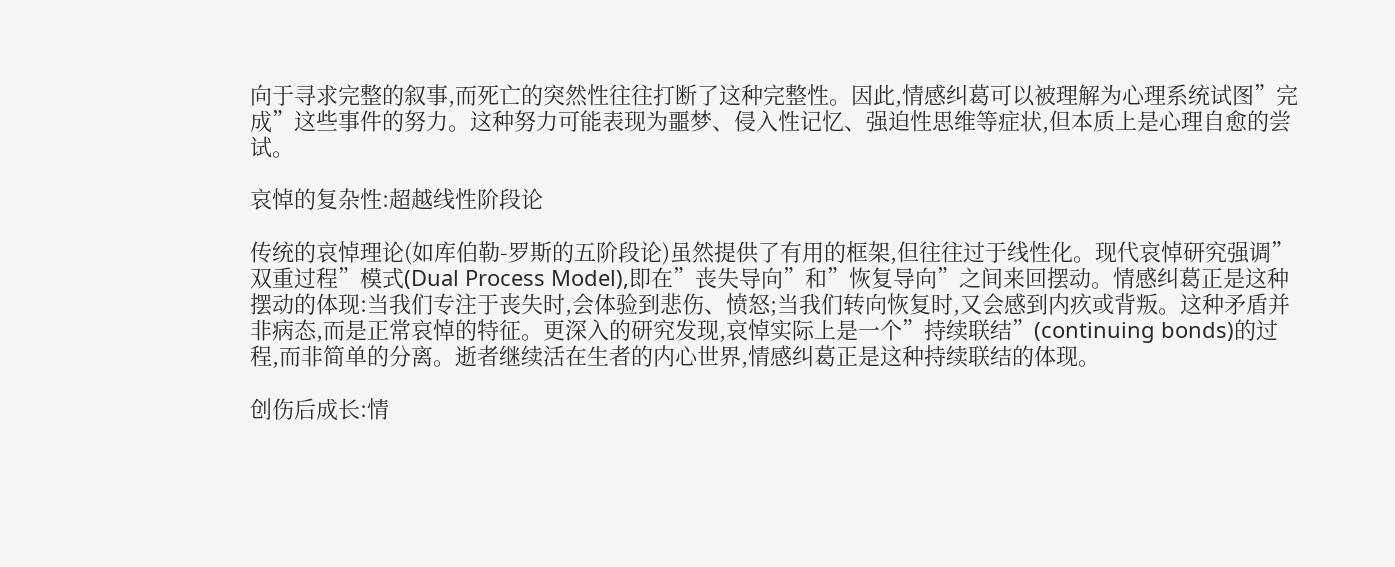向于寻求完整的叙事,而死亡的突然性往往打断了这种完整性。因此,情感纠葛可以被理解为心理系统试图”完成”这些事件的努力。这种努力可能表现为噩梦、侵入性记忆、强迫性思维等症状,但本质上是心理自愈的尝试。

哀悼的复杂性:超越线性阶段论

传统的哀悼理论(如库伯勒-罗斯的五阶段论)虽然提供了有用的框架,但往往过于线性化。现代哀悼研究强调”双重过程”模式(Dual Process Model),即在”丧失导向”和”恢复导向”之间来回摆动。情感纠葛正是这种摆动的体现:当我们专注于丧失时,会体验到悲伤、愤怒;当我们转向恢复时,又会感到内疚或背叛。这种矛盾并非病态,而是正常哀悼的特征。更深入的研究发现,哀悼实际上是一个”持续联结”(continuing bonds)的过程,而非简单的分离。逝者继续活在生者的内心世界,情感纠葛正是这种持续联结的体现。

创伤后成长:情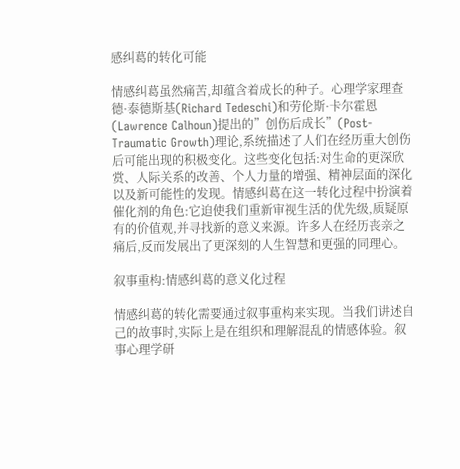感纠葛的转化可能

情感纠葛虽然痛苦,却蕴含着成长的种子。心理学家理查德·泰德斯基(Richard Tedeschi)和劳伦斯·卡尔霍恩(Lawrence Calhoun)提出的”创伤后成长”(Post-Traumatic Growth)理论,系统描述了人们在经历重大创伤后可能出现的积极变化。这些变化包括:对生命的更深欣赏、人际关系的改善、个人力量的增强、精神层面的深化以及新可能性的发现。情感纠葛在这一转化过程中扮演着催化剂的角色:它迫使我们重新审视生活的优先级,质疑原有的价值观,并寻找新的意义来源。许多人在经历丧亲之痛后,反而发展出了更深刻的人生智慧和更强的同理心。

叙事重构:情感纠葛的意义化过程

情感纠葛的转化需要通过叙事重构来实现。当我们讲述自己的故事时,实际上是在组织和理解混乱的情感体验。叙事心理学研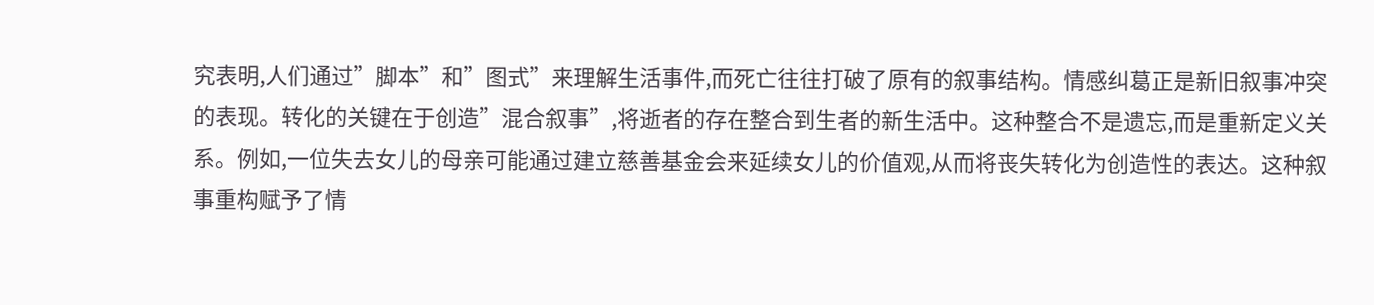究表明,人们通过”脚本”和”图式”来理解生活事件,而死亡往往打破了原有的叙事结构。情感纠葛正是新旧叙事冲突的表现。转化的关键在于创造”混合叙事”,将逝者的存在整合到生者的新生活中。这种整合不是遗忘,而是重新定义关系。例如,一位失去女儿的母亲可能通过建立慈善基金会来延续女儿的价值观,从而将丧失转化为创造性的表达。这种叙事重构赋予了情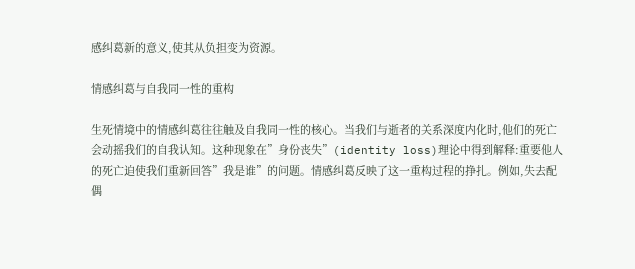感纠葛新的意义,使其从负担变为资源。

情感纠葛与自我同一性的重构

生死情境中的情感纠葛往往触及自我同一性的核心。当我们与逝者的关系深度内化时,他们的死亡会动摇我们的自我认知。这种现象在”身份丧失”(identity loss)理论中得到解释:重要他人的死亡迫使我们重新回答”我是谁”的问题。情感纠葛反映了这一重构过程的挣扎。例如,失去配偶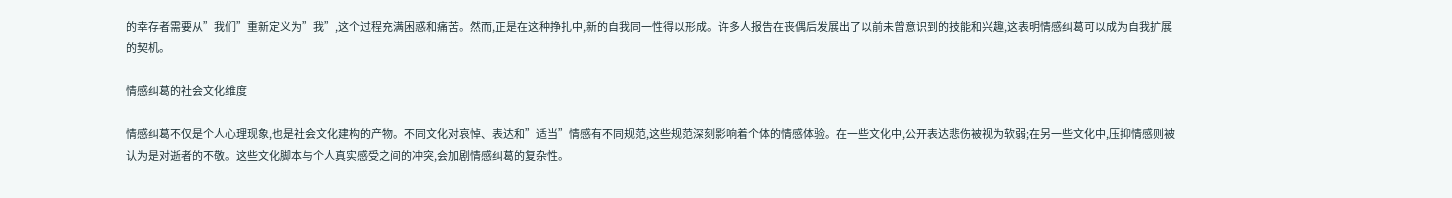的幸存者需要从”我们”重新定义为”我”,这个过程充满困惑和痛苦。然而,正是在这种挣扎中,新的自我同一性得以形成。许多人报告在丧偶后发展出了以前未曾意识到的技能和兴趣,这表明情感纠葛可以成为自我扩展的契机。

情感纠葛的社会文化维度

情感纠葛不仅是个人心理现象,也是社会文化建构的产物。不同文化对哀悼、表达和”适当”情感有不同规范,这些规范深刻影响着个体的情感体验。在一些文化中,公开表达悲伤被视为软弱;在另一些文化中,压抑情感则被认为是对逝者的不敬。这些文化脚本与个人真实感受之间的冲突,会加剧情感纠葛的复杂性。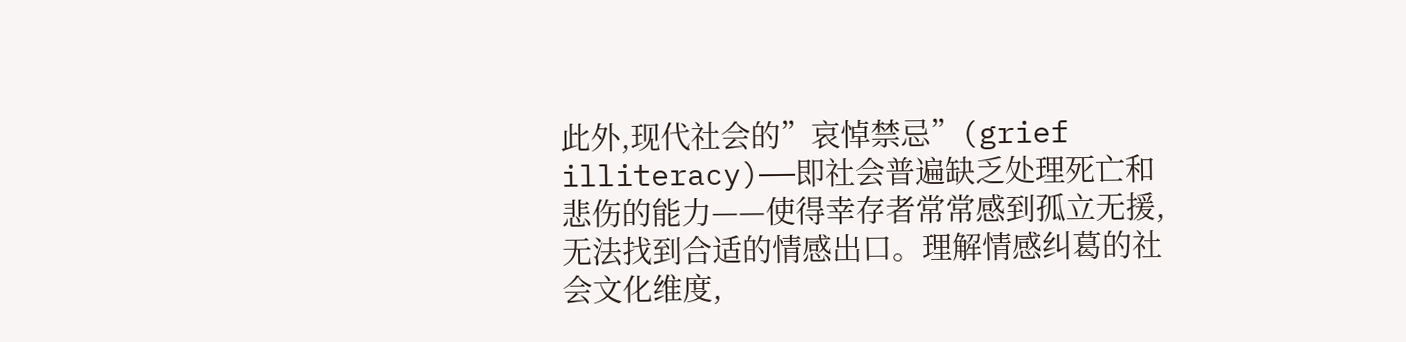此外,现代社会的”哀悼禁忌”(grief illiteracy)——即社会普遍缺乏处理死亡和悲伤的能力——使得幸存者常常感到孤立无援,无法找到合适的情感出口。理解情感纠葛的社会文化维度,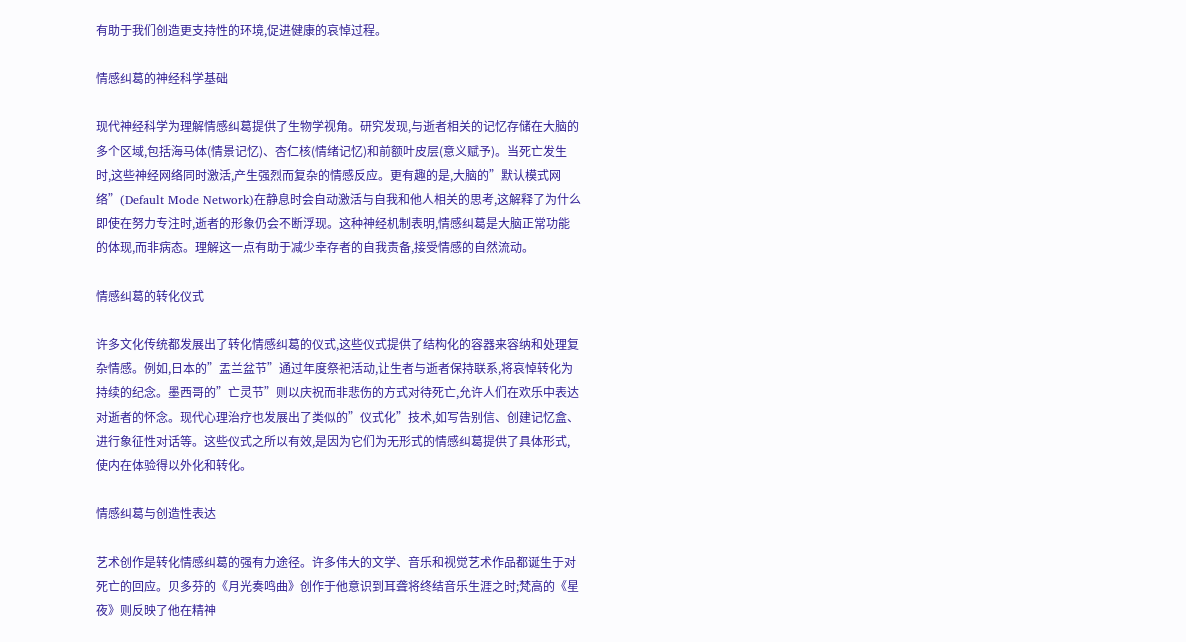有助于我们创造更支持性的环境,促进健康的哀悼过程。

情感纠葛的神经科学基础

现代神经科学为理解情感纠葛提供了生物学视角。研究发现,与逝者相关的记忆存储在大脑的多个区域,包括海马体(情景记忆)、杏仁核(情绪记忆)和前额叶皮层(意义赋予)。当死亡发生时,这些神经网络同时激活,产生强烈而复杂的情感反应。更有趣的是,大脑的”默认模式网络”(Default Mode Network)在静息时会自动激活与自我和他人相关的思考,这解释了为什么即使在努力专注时,逝者的形象仍会不断浮现。这种神经机制表明,情感纠葛是大脑正常功能的体现,而非病态。理解这一点有助于减少幸存者的自我责备,接受情感的自然流动。

情感纠葛的转化仪式

许多文化传统都发展出了转化情感纠葛的仪式,这些仪式提供了结构化的容器来容纳和处理复杂情感。例如,日本的”盂兰盆节”通过年度祭祀活动,让生者与逝者保持联系,将哀悼转化为持续的纪念。墨西哥的”亡灵节”则以庆祝而非悲伤的方式对待死亡,允许人们在欢乐中表达对逝者的怀念。现代心理治疗也发展出了类似的”仪式化”技术,如写告别信、创建记忆盒、进行象征性对话等。这些仪式之所以有效,是因为它们为无形式的情感纠葛提供了具体形式,使内在体验得以外化和转化。

情感纠葛与创造性表达

艺术创作是转化情感纠葛的强有力途径。许多伟大的文学、音乐和视觉艺术作品都诞生于对死亡的回应。贝多芬的《月光奏鸣曲》创作于他意识到耳聋将终结音乐生涯之时;梵高的《星夜》则反映了他在精神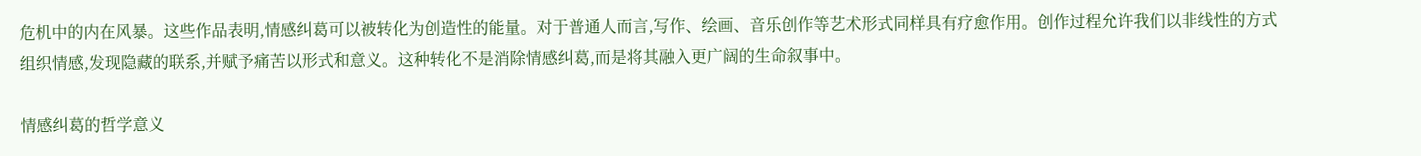危机中的内在风暴。这些作品表明,情感纠葛可以被转化为创造性的能量。对于普通人而言,写作、绘画、音乐创作等艺术形式同样具有疗愈作用。创作过程允许我们以非线性的方式组织情感,发现隐藏的联系,并赋予痛苦以形式和意义。这种转化不是消除情感纠葛,而是将其融入更广阔的生命叙事中。

情感纠葛的哲学意义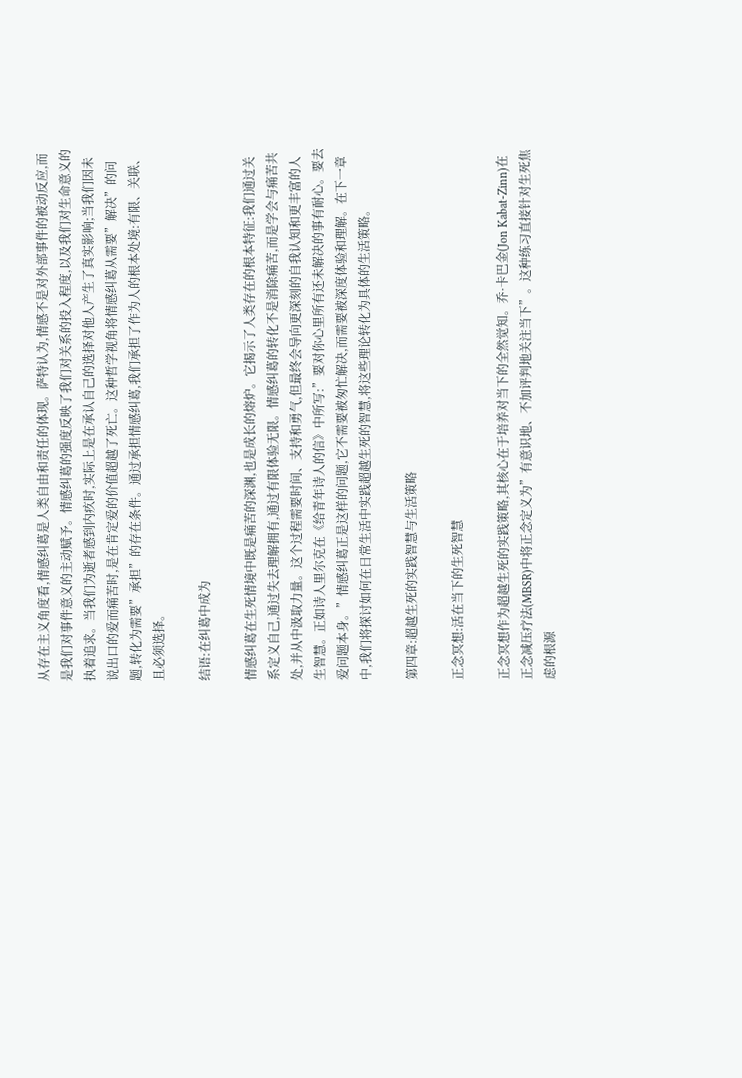从存在主义角度看,情感纠葛是人类自由和责任的体现。萨特认为,情感不是对外部事件的被动反应,而是我们对事件意义的主动赋予。情感纠葛的强度反映了我们对关系的投入程度,以及我们对生命意义的执着追求。当我们为逝者感到内疚时,实际上是在承认自己的选择对他人产生了真实影响;当我们因未说出口的爱而痛苦时,是在肯定爱的价值超越了死亡。这种哲学视角将情感纠葛从需要”解决”的问题,转化为需要”承担”的存在条件。通过承担情感纠葛,我们承担了作为人的根本处境:有限、关联、且必须选择。

结语:在纠葛中成为

情感纠葛在生死情境中既是痛苦的深渊,也是成长的熔炉。它揭示了人类存在的根本特征:我们通过关系定义自己,通过失去理解拥有,通过有限体验无限。情感纠葛的转化不是消除痛苦,而是学会与痛苦共处,并从中汲取力量。这个过程需要时间、支持和勇气,但最终会导向更深刻的自我认知和更丰富的人生智慧。正如诗人里尔克在《给青年诗人的信》中所写:”要对你心里所有还未解决的事有耐心。要去爱问题本身。”情感纠葛正是这样的问题,它不需要被匆忙解决,而需要被深度体验和理解。在下一章中,我们将探讨如何在日常生活中实践超越生死的智慧,将这些理论转化为具体的生活策略。

第四章:超越生死的实践智慧与生活策略

正念冥想:活在当下的生死智慧

正念冥想作为超越生死的实践策略,其核心在于培养对当下的全然觉知。乔·卡巴金(Jon Kabat-Zinn)在正念减压疗法(MBSR)中将正念定义为”有意识地、不加评判地关注当下”。这种练习直接针对生死焦虑的根源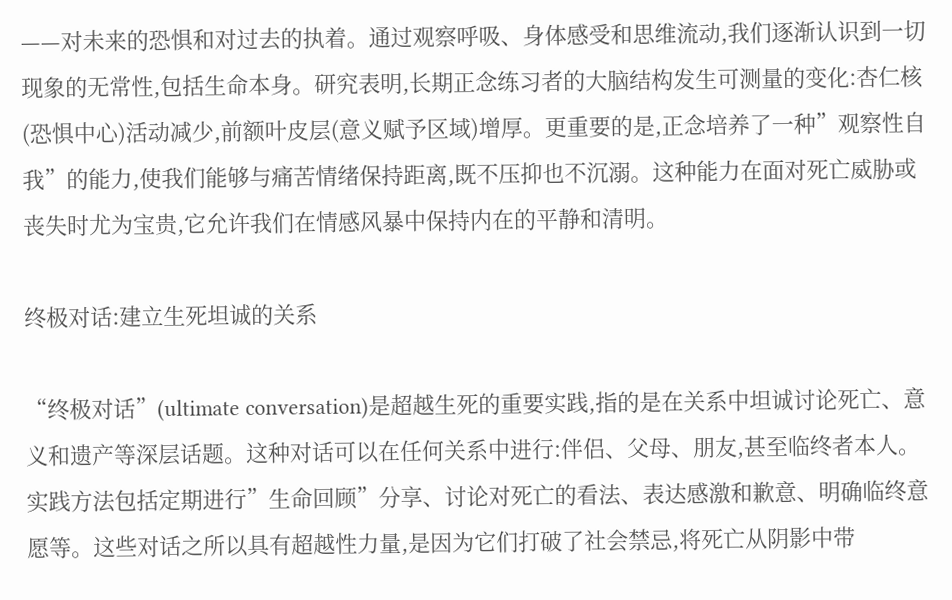——对未来的恐惧和对过去的执着。通过观察呼吸、身体感受和思维流动,我们逐渐认识到一切现象的无常性,包括生命本身。研究表明,长期正念练习者的大脑结构发生可测量的变化:杏仁核(恐惧中心)活动减少,前额叶皮层(意义赋予区域)增厚。更重要的是,正念培养了一种”观察性自我”的能力,使我们能够与痛苦情绪保持距离,既不压抑也不沉溺。这种能力在面对死亡威胁或丧失时尤为宝贵,它允许我们在情感风暴中保持内在的平静和清明。

终极对话:建立生死坦诚的关系

“终极对话”(ultimate conversation)是超越生死的重要实践,指的是在关系中坦诚讨论死亡、意义和遗产等深层话题。这种对话可以在任何关系中进行:伴侣、父母、朋友,甚至临终者本人。实践方法包括定期进行”生命回顾”分享、讨论对死亡的看法、表达感激和歉意、明确临终意愿等。这些对话之所以具有超越性力量,是因为它们打破了社会禁忌,将死亡从阴影中带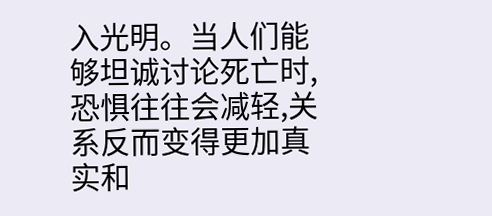入光明。当人们能够坦诚讨论死亡时,恐惧往往会减轻,关系反而变得更加真实和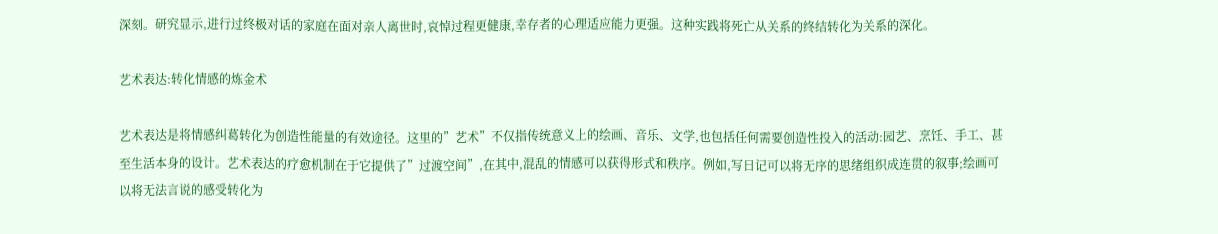深刻。研究显示,进行过终极对话的家庭在面对亲人离世时,哀悼过程更健康,幸存者的心理适应能力更强。这种实践将死亡从关系的终结转化为关系的深化。

艺术表达:转化情感的炼金术

艺术表达是将情感纠葛转化为创造性能量的有效途径。这里的”艺术”不仅指传统意义上的绘画、音乐、文学,也包括任何需要创造性投入的活动:园艺、烹饪、手工、甚至生活本身的设计。艺术表达的疗愈机制在于它提供了”过渡空间”,在其中,混乱的情感可以获得形式和秩序。例如,写日记可以将无序的思绪组织成连贯的叙事;绘画可以将无法言说的感受转化为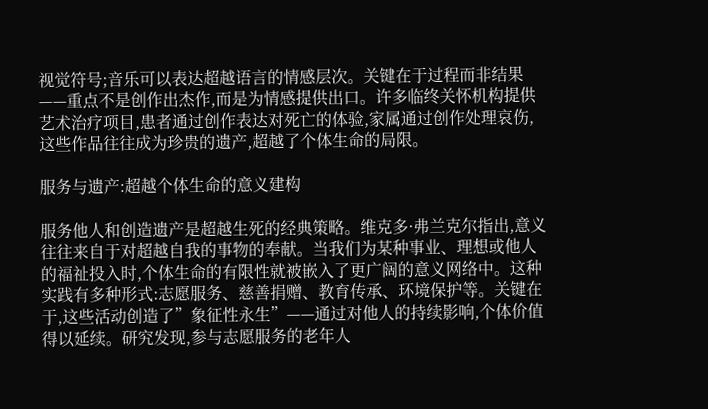视觉符号;音乐可以表达超越语言的情感层次。关键在于过程而非结果——重点不是创作出杰作,而是为情感提供出口。许多临终关怀机构提供艺术治疗项目,患者通过创作表达对死亡的体验,家属通过创作处理哀伤,这些作品往往成为珍贵的遗产,超越了个体生命的局限。

服务与遗产:超越个体生命的意义建构

服务他人和创造遗产是超越生死的经典策略。维克多·弗兰克尔指出,意义往往来自于对超越自我的事物的奉献。当我们为某种事业、理想或他人的福祉投入时,个体生命的有限性就被嵌入了更广阔的意义网络中。这种实践有多种形式:志愿服务、慈善捐赠、教育传承、环境保护等。关键在于,这些活动创造了”象征性永生”——通过对他人的持续影响,个体价值得以延续。研究发现,参与志愿服务的老年人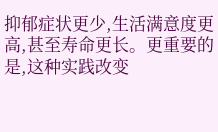抑郁症状更少,生活满意度更高,甚至寿命更长。更重要的是,这种实践改变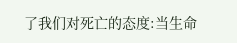了我们对死亡的态度:当生命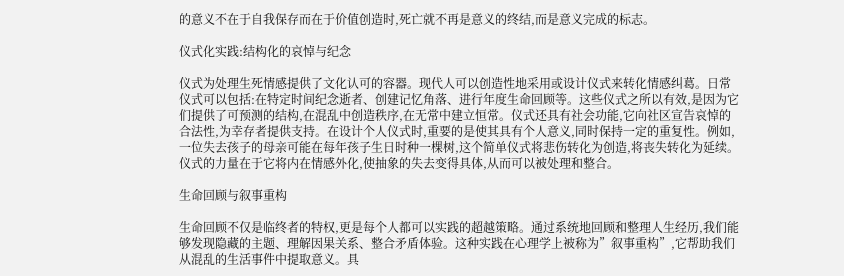的意义不在于自我保存而在于价值创造时,死亡就不再是意义的终结,而是意义完成的标志。

仪式化实践:结构化的哀悼与纪念

仪式为处理生死情感提供了文化认可的容器。现代人可以创造性地采用或设计仪式来转化情感纠葛。日常仪式可以包括:在特定时间纪念逝者、创建记忆角落、进行年度生命回顾等。这些仪式之所以有效,是因为它们提供了可预测的结构,在混乱中创造秩序,在无常中建立恒常。仪式还具有社会功能,它向社区宣告哀悼的合法性,为幸存者提供支持。在设计个人仪式时,重要的是使其具有个人意义,同时保持一定的重复性。例如,一位失去孩子的母亲可能在每年孩子生日时种一棵树,这个简单仪式将悲伤转化为创造,将丧失转化为延续。仪式的力量在于它将内在情感外化,使抽象的失去变得具体,从而可以被处理和整合。

生命回顾与叙事重构

生命回顾不仅是临终者的特权,更是每个人都可以实践的超越策略。通过系统地回顾和整理人生经历,我们能够发现隐藏的主题、理解因果关系、整合矛盾体验。这种实践在心理学上被称为”叙事重构”,它帮助我们从混乱的生活事件中提取意义。具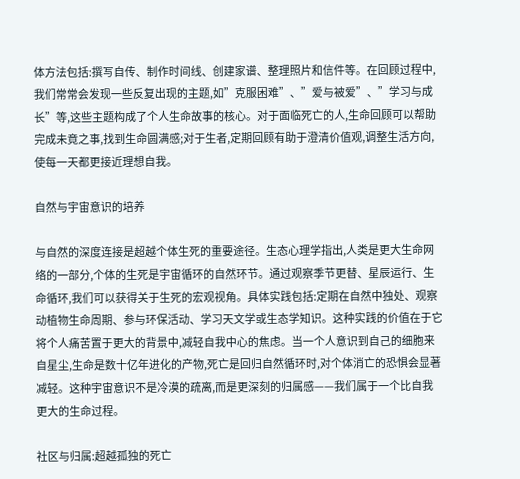体方法包括:撰写自传、制作时间线、创建家谱、整理照片和信件等。在回顾过程中,我们常常会发现一些反复出现的主题,如”克服困难”、”爱与被爱”、”学习与成长”等,这些主题构成了个人生命故事的核心。对于面临死亡的人,生命回顾可以帮助完成未竟之事,找到生命圆满感;对于生者,定期回顾有助于澄清价值观,调整生活方向,使每一天都更接近理想自我。

自然与宇宙意识的培养

与自然的深度连接是超越个体生死的重要途径。生态心理学指出,人类是更大生命网络的一部分,个体的生死是宇宙循环的自然环节。通过观察季节更替、星辰运行、生命循环,我们可以获得关于生死的宏观视角。具体实践包括:定期在自然中独处、观察动植物生命周期、参与环保活动、学习天文学或生态学知识。这种实践的价值在于它将个人痛苦置于更大的背景中,减轻自我中心的焦虑。当一个人意识到自己的细胞来自星尘,生命是数十亿年进化的产物,死亡是回归自然循环时,对个体消亡的恐惧会显著减轻。这种宇宙意识不是冷漠的疏离,而是更深刻的归属感——我们属于一个比自我更大的生命过程。

社区与归属:超越孤独的死亡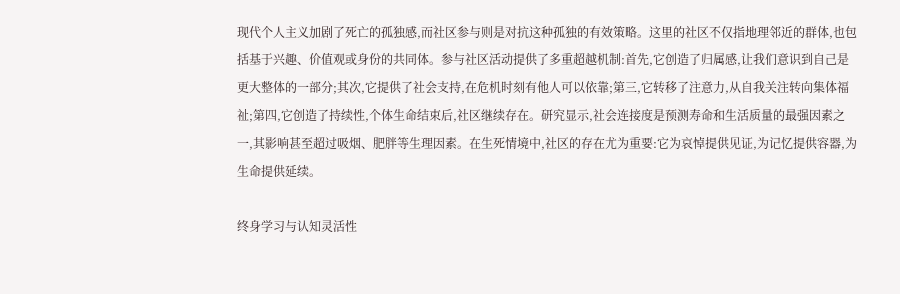现代个人主义加剧了死亡的孤独感,而社区参与则是对抗这种孤独的有效策略。这里的社区不仅指地理邻近的群体,也包括基于兴趣、价值观或身份的共同体。参与社区活动提供了多重超越机制:首先,它创造了归属感,让我们意识到自己是更大整体的一部分;其次,它提供了社会支持,在危机时刻有他人可以依靠;第三,它转移了注意力,从自我关注转向集体福祉;第四,它创造了持续性,个体生命结束后,社区继续存在。研究显示,社会连接度是预测寿命和生活质量的最强因素之一,其影响甚至超过吸烟、肥胖等生理因素。在生死情境中,社区的存在尤为重要:它为哀悼提供见证,为记忆提供容器,为生命提供延续。

终身学习与认知灵活性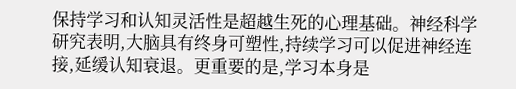保持学习和认知灵活性是超越生死的心理基础。神经科学研究表明,大脑具有终身可塑性,持续学习可以促进神经连接,延缓认知衰退。更重要的是,学习本身是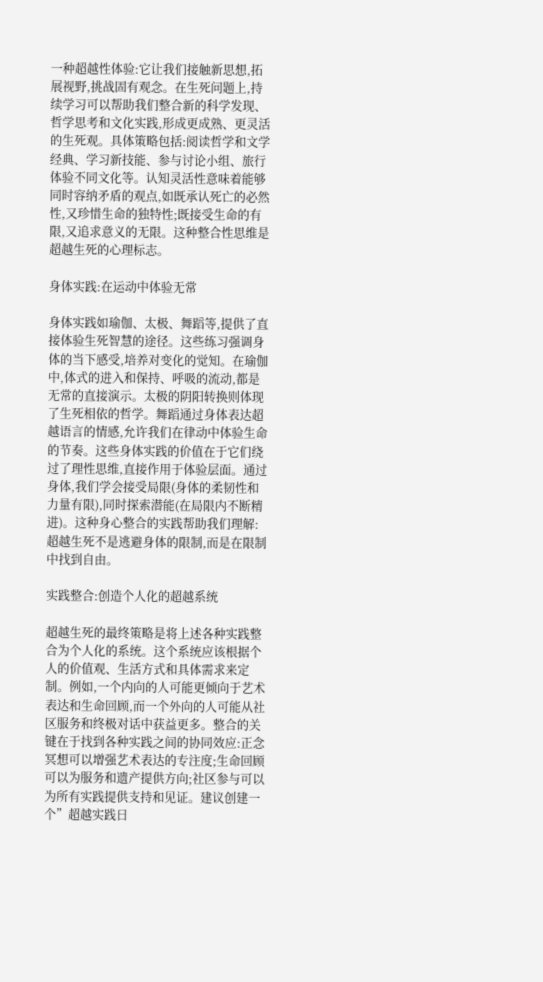一种超越性体验:它让我们接触新思想,拓展视野,挑战固有观念。在生死问题上,持续学习可以帮助我们整合新的科学发现、哲学思考和文化实践,形成更成熟、更灵活的生死观。具体策略包括:阅读哲学和文学经典、学习新技能、参与讨论小组、旅行体验不同文化等。认知灵活性意味着能够同时容纳矛盾的观点,如既承认死亡的必然性,又珍惜生命的独特性;既接受生命的有限,又追求意义的无限。这种整合性思维是超越生死的心理标志。

身体实践:在运动中体验无常

身体实践如瑜伽、太极、舞蹈等,提供了直接体验生死智慧的途径。这些练习强调身体的当下感受,培养对变化的觉知。在瑜伽中,体式的进入和保持、呼吸的流动,都是无常的直接演示。太极的阴阳转换则体现了生死相依的哲学。舞蹈通过身体表达超越语言的情感,允许我们在律动中体验生命的节奏。这些身体实践的价值在于它们绕过了理性思维,直接作用于体验层面。通过身体,我们学会接受局限(身体的柔韧性和力量有限),同时探索潜能(在局限内不断精进)。这种身心整合的实践帮助我们理解:超越生死不是逃避身体的限制,而是在限制中找到自由。

实践整合:创造个人化的超越系统

超越生死的最终策略是将上述各种实践整合为个人化的系统。这个系统应该根据个人的价值观、生活方式和具体需求来定制。例如,一个内向的人可能更倾向于艺术表达和生命回顾,而一个外向的人可能从社区服务和终极对话中获益更多。整合的关键在于找到各种实践之间的协同效应:正念冥想可以增强艺术表达的专注度;生命回顾可以为服务和遗产提供方向;社区参与可以为所有实践提供支持和见证。建议创建一个”超越实践日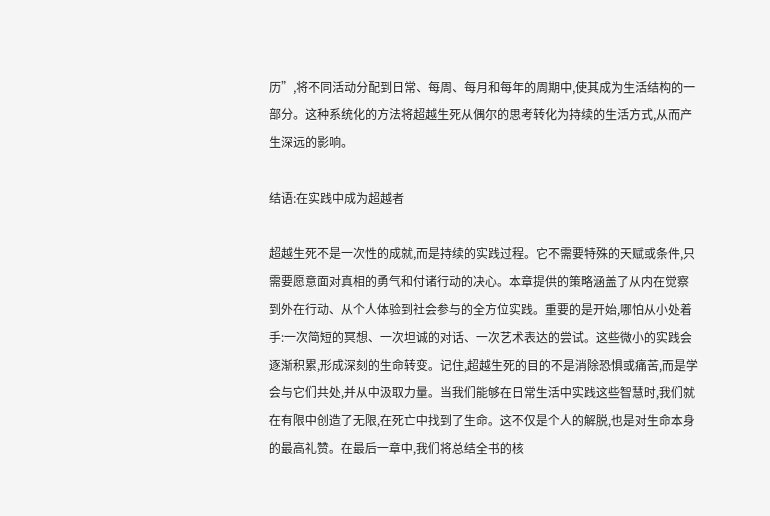历”,将不同活动分配到日常、每周、每月和每年的周期中,使其成为生活结构的一部分。这种系统化的方法将超越生死从偶尔的思考转化为持续的生活方式,从而产生深远的影响。

结语:在实践中成为超越者

超越生死不是一次性的成就,而是持续的实践过程。它不需要特殊的天赋或条件,只需要愿意面对真相的勇气和付诸行动的决心。本章提供的策略涵盖了从内在觉察到外在行动、从个人体验到社会参与的全方位实践。重要的是开始,哪怕从小处着手:一次简短的冥想、一次坦诚的对话、一次艺术表达的尝试。这些微小的实践会逐渐积累,形成深刻的生命转变。记住,超越生死的目的不是消除恐惧或痛苦,而是学会与它们共处,并从中汲取力量。当我们能够在日常生活中实践这些智慧时,我们就在有限中创造了无限,在死亡中找到了生命。这不仅是个人的解脱,也是对生命本身的最高礼赞。在最后一章中,我们将总结全书的核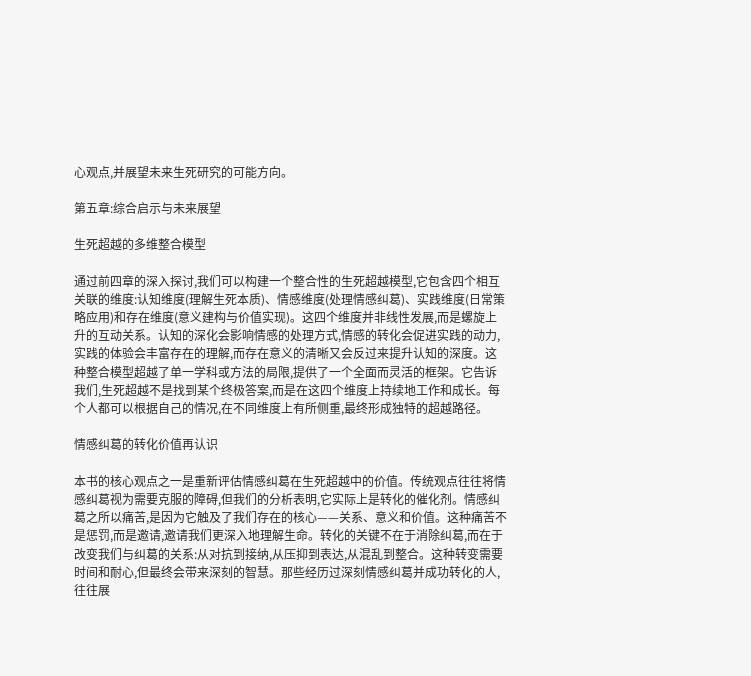心观点,并展望未来生死研究的可能方向。

第五章:综合启示与未来展望

生死超越的多维整合模型

通过前四章的深入探讨,我们可以构建一个整合性的生死超越模型,它包含四个相互关联的维度:认知维度(理解生死本质)、情感维度(处理情感纠葛)、实践维度(日常策略应用)和存在维度(意义建构与价值实现)。这四个维度并非线性发展,而是螺旋上升的互动关系。认知的深化会影响情感的处理方式,情感的转化会促进实践的动力,实践的体验会丰富存在的理解,而存在意义的清晰又会反过来提升认知的深度。这种整合模型超越了单一学科或方法的局限,提供了一个全面而灵活的框架。它告诉我们,生死超越不是找到某个终极答案,而是在这四个维度上持续地工作和成长。每个人都可以根据自己的情况,在不同维度上有所侧重,最终形成独特的超越路径。

情感纠葛的转化价值再认识

本书的核心观点之一是重新评估情感纠葛在生死超越中的价值。传统观点往往将情感纠葛视为需要克服的障碍,但我们的分析表明,它实际上是转化的催化剂。情感纠葛之所以痛苦,是因为它触及了我们存在的核心——关系、意义和价值。这种痛苦不是惩罚,而是邀请,邀请我们更深入地理解生命。转化的关键不在于消除纠葛,而在于改变我们与纠葛的关系:从对抗到接纳,从压抑到表达,从混乱到整合。这种转变需要时间和耐心,但最终会带来深刻的智慧。那些经历过深刻情感纠葛并成功转化的人,往往展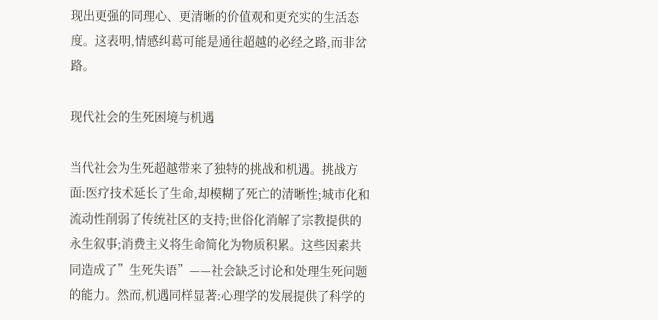现出更强的同理心、更清晰的价值观和更充实的生活态度。这表明,情感纠葛可能是通往超越的必经之路,而非岔路。

现代社会的生死困境与机遇

当代社会为生死超越带来了独特的挑战和机遇。挑战方面:医疗技术延长了生命,却模糊了死亡的清晰性;城市化和流动性削弱了传统社区的支持;世俗化消解了宗教提供的永生叙事;消费主义将生命简化为物质积累。这些因素共同造成了”生死失语”——社会缺乏讨论和处理生死问题的能力。然而,机遇同样显著:心理学的发展提供了科学的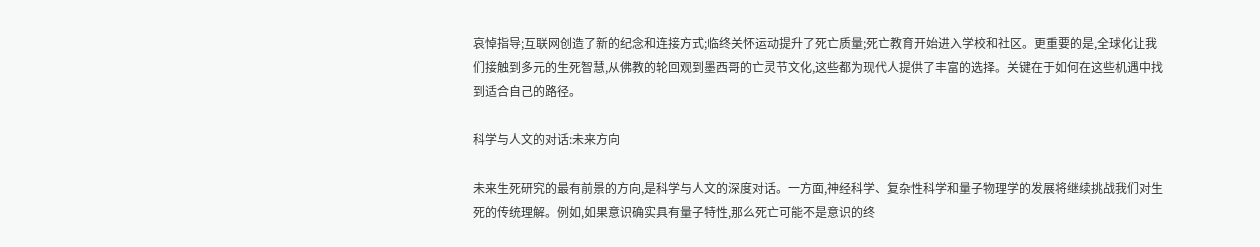哀悼指导;互联网创造了新的纪念和连接方式;临终关怀运动提升了死亡质量;死亡教育开始进入学校和社区。更重要的是,全球化让我们接触到多元的生死智慧,从佛教的轮回观到墨西哥的亡灵节文化,这些都为现代人提供了丰富的选择。关键在于如何在这些机遇中找到适合自己的路径。

科学与人文的对话:未来方向

未来生死研究的最有前景的方向,是科学与人文的深度对话。一方面,神经科学、复杂性科学和量子物理学的发展将继续挑战我们对生死的传统理解。例如,如果意识确实具有量子特性,那么死亡可能不是意识的终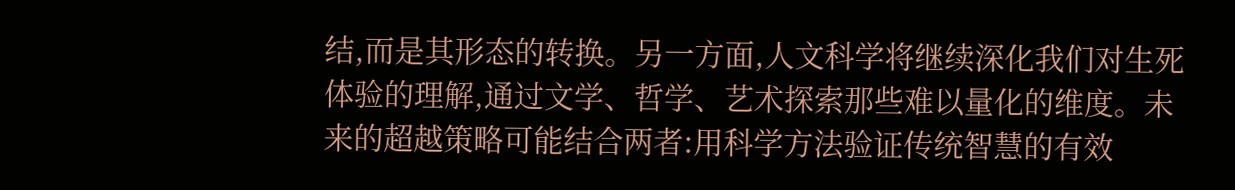结,而是其形态的转换。另一方面,人文科学将继续深化我们对生死体验的理解,通过文学、哲学、艺术探索那些难以量化的维度。未来的超越策略可能结合两者:用科学方法验证传统智慧的有效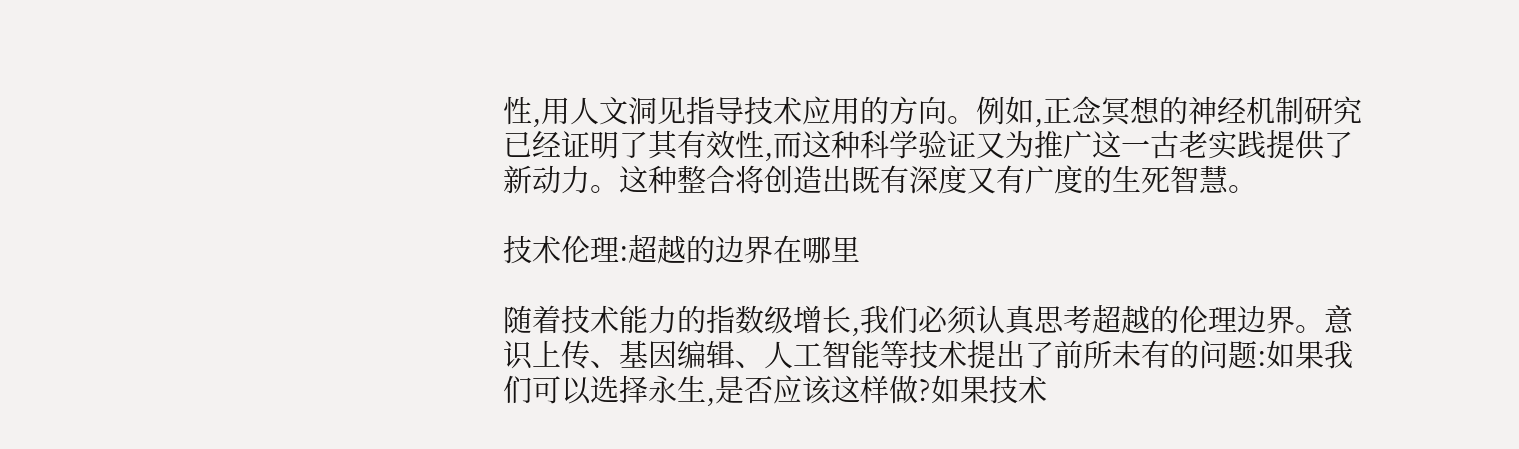性,用人文洞见指导技术应用的方向。例如,正念冥想的神经机制研究已经证明了其有效性,而这种科学验证又为推广这一古老实践提供了新动力。这种整合将创造出既有深度又有广度的生死智慧。

技术伦理:超越的边界在哪里

随着技术能力的指数级增长,我们必须认真思考超越的伦理边界。意识上传、基因编辑、人工智能等技术提出了前所未有的问题:如果我们可以选择永生,是否应该这样做?如果技术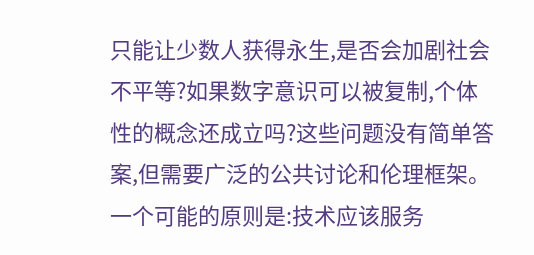只能让少数人获得永生,是否会加剧社会不平等?如果数字意识可以被复制,个体性的概念还成立吗?这些问题没有简单答案,但需要广泛的公共讨论和伦理框架。一个可能的原则是:技术应该服务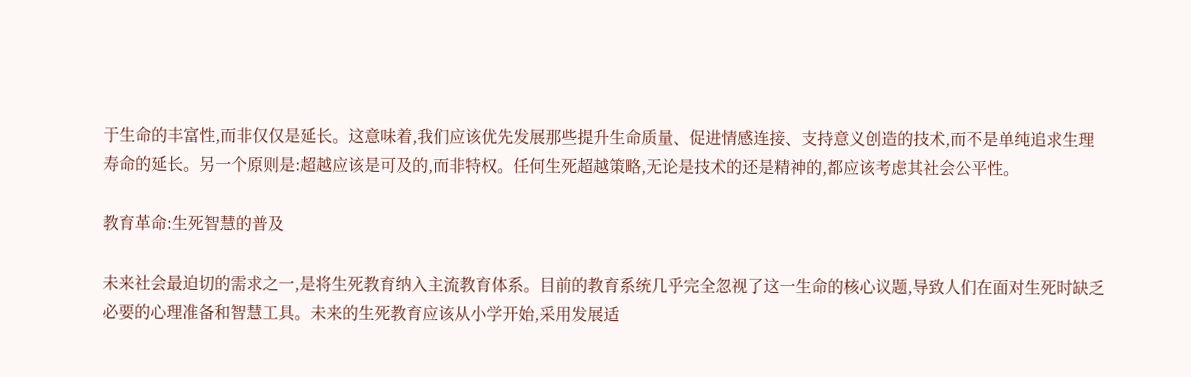于生命的丰富性,而非仅仅是延长。这意味着,我们应该优先发展那些提升生命质量、促进情感连接、支持意义创造的技术,而不是单纯追求生理寿命的延长。另一个原则是:超越应该是可及的,而非特权。任何生死超越策略,无论是技术的还是精神的,都应该考虑其社会公平性。

教育革命:生死智慧的普及

未来社会最迫切的需求之一,是将生死教育纳入主流教育体系。目前的教育系统几乎完全忽视了这一生命的核心议题,导致人们在面对生死时缺乏必要的心理准备和智慧工具。未来的生死教育应该从小学开始,采用发展适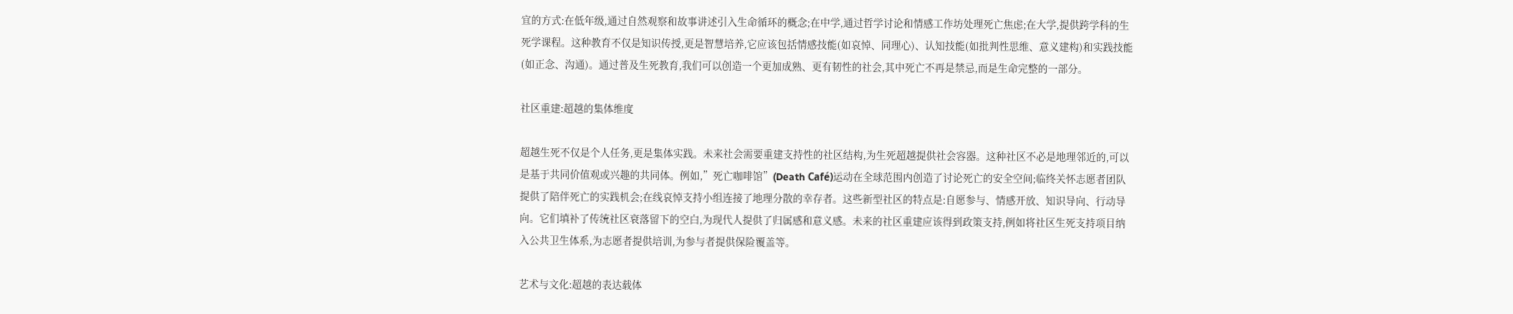宜的方式:在低年级,通过自然观察和故事讲述引入生命循环的概念;在中学,通过哲学讨论和情感工作坊处理死亡焦虑;在大学,提供跨学科的生死学课程。这种教育不仅是知识传授,更是智慧培养,它应该包括情感技能(如哀悼、同理心)、认知技能(如批判性思维、意义建构)和实践技能(如正念、沟通)。通过普及生死教育,我们可以创造一个更加成熟、更有韧性的社会,其中死亡不再是禁忌,而是生命完整的一部分。

社区重建:超越的集体维度

超越生死不仅是个人任务,更是集体实践。未来社会需要重建支持性的社区结构,为生死超越提供社会容器。这种社区不必是地理邻近的,可以是基于共同价值观或兴趣的共同体。例如,”死亡咖啡馆”(Death Café)运动在全球范围内创造了讨论死亡的安全空间;临终关怀志愿者团队提供了陪伴死亡的实践机会;在线哀悼支持小组连接了地理分散的幸存者。这些新型社区的特点是:自愿参与、情感开放、知识导向、行动导向。它们填补了传统社区衰落留下的空白,为现代人提供了归属感和意义感。未来的社区重建应该得到政策支持,例如将社区生死支持项目纳入公共卫生体系,为志愿者提供培训,为参与者提供保险覆盖等。

艺术与文化:超越的表达载体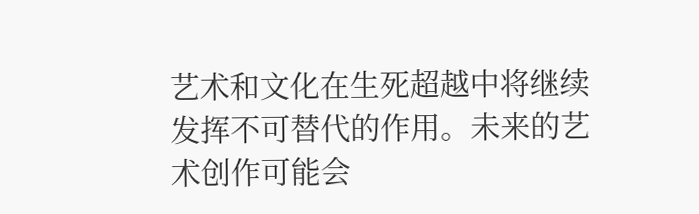艺术和文化在生死超越中将继续发挥不可替代的作用。未来的艺术创作可能会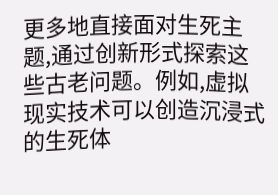更多地直接面对生死主题,通过创新形式探索这些古老问题。例如,虚拟现实技术可以创造沉浸式的生死体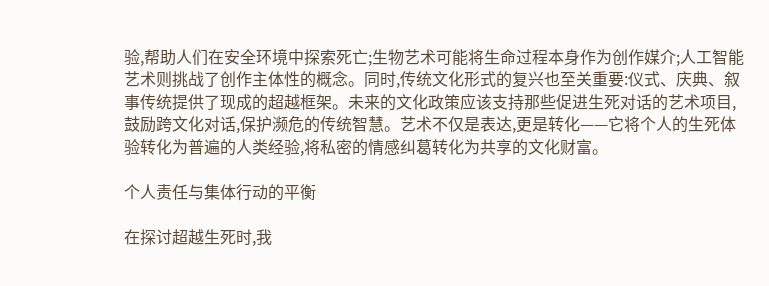验,帮助人们在安全环境中探索死亡;生物艺术可能将生命过程本身作为创作媒介;人工智能艺术则挑战了创作主体性的概念。同时,传统文化形式的复兴也至关重要:仪式、庆典、叙事传统提供了现成的超越框架。未来的文化政策应该支持那些促进生死对话的艺术项目,鼓励跨文化对话,保护濒危的传统智慧。艺术不仅是表达,更是转化——它将个人的生死体验转化为普遍的人类经验,将私密的情感纠葛转化为共享的文化财富。

个人责任与集体行动的平衡

在探讨超越生死时,我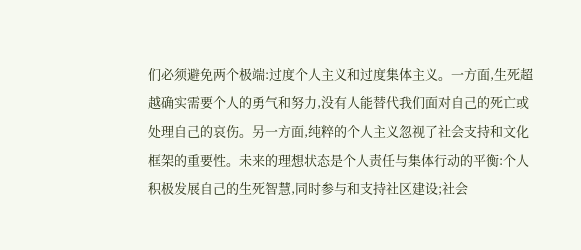们必须避免两个极端:过度个人主义和过度集体主义。一方面,生死超越确实需要个人的勇气和努力,没有人能替代我们面对自己的死亡或处理自己的哀伤。另一方面,纯粹的个人主义忽视了社会支持和文化框架的重要性。未来的理想状态是个人责任与集体行动的平衡:个人积极发展自己的生死智慧,同时参与和支持社区建设;社会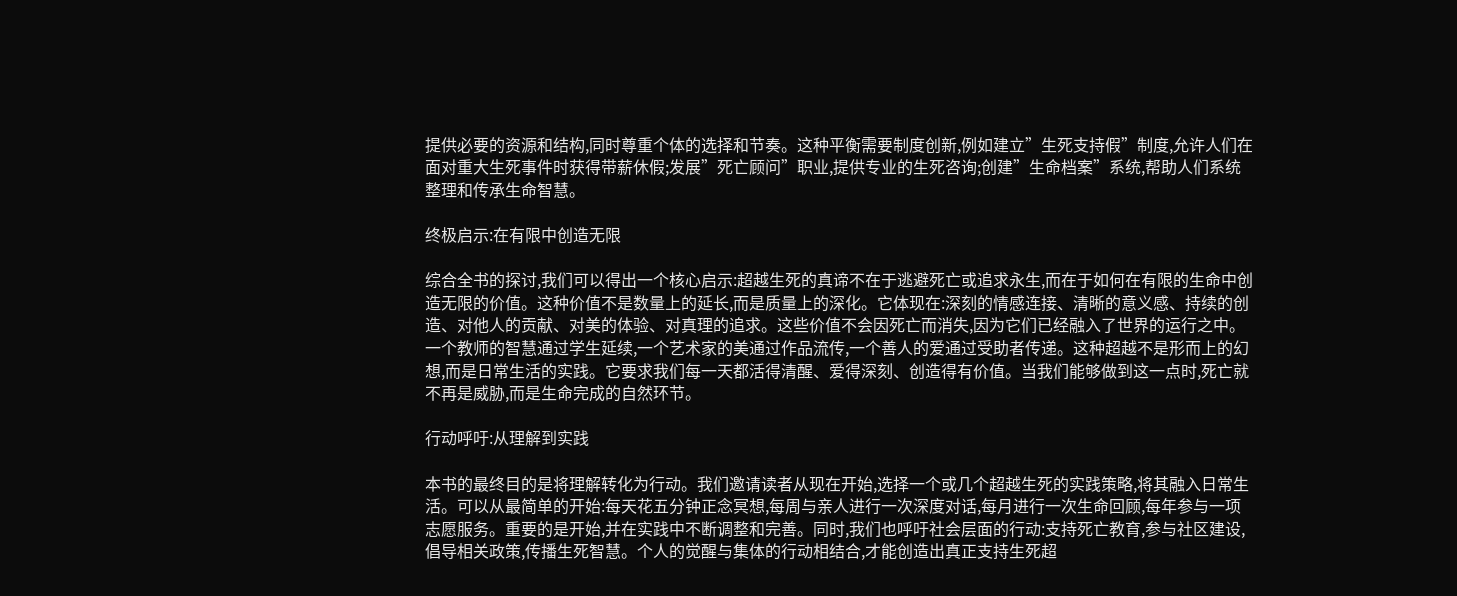提供必要的资源和结构,同时尊重个体的选择和节奏。这种平衡需要制度创新,例如建立”生死支持假”制度,允许人们在面对重大生死事件时获得带薪休假;发展”死亡顾问”职业,提供专业的生死咨询;创建”生命档案”系统,帮助人们系统整理和传承生命智慧。

终极启示:在有限中创造无限

综合全书的探讨,我们可以得出一个核心启示:超越生死的真谛不在于逃避死亡或追求永生,而在于如何在有限的生命中创造无限的价值。这种价值不是数量上的延长,而是质量上的深化。它体现在:深刻的情感连接、清晰的意义感、持续的创造、对他人的贡献、对美的体验、对真理的追求。这些价值不会因死亡而消失,因为它们已经融入了世界的运行之中。一个教师的智慧通过学生延续,一个艺术家的美通过作品流传,一个善人的爱通过受助者传递。这种超越不是形而上的幻想,而是日常生活的实践。它要求我们每一天都活得清醒、爱得深刻、创造得有价值。当我们能够做到这一点时,死亡就不再是威胁,而是生命完成的自然环节。

行动呼吁:从理解到实践

本书的最终目的是将理解转化为行动。我们邀请读者从现在开始,选择一个或几个超越生死的实践策略,将其融入日常生活。可以从最简单的开始:每天花五分钟正念冥想,每周与亲人进行一次深度对话,每月进行一次生命回顾,每年参与一项志愿服务。重要的是开始,并在实践中不断调整和完善。同时,我们也呼吁社会层面的行动:支持死亡教育,参与社区建设,倡导相关政策,传播生死智慧。个人的觉醒与集体的行动相结合,才能创造出真正支持生死超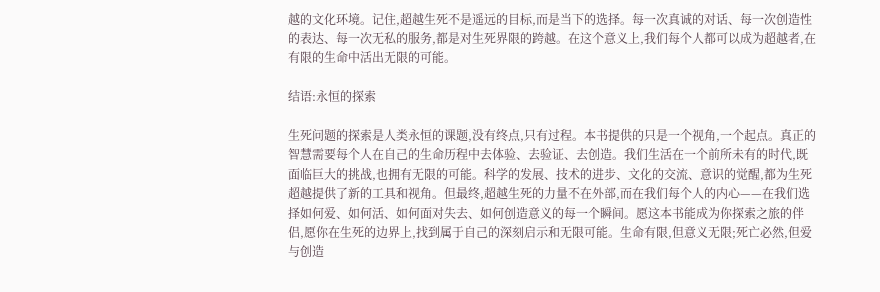越的文化环境。记住,超越生死不是遥远的目标,而是当下的选择。每一次真诚的对话、每一次创造性的表达、每一次无私的服务,都是对生死界限的跨越。在这个意义上,我们每个人都可以成为超越者,在有限的生命中活出无限的可能。

结语:永恒的探索

生死问题的探索是人类永恒的课题,没有终点,只有过程。本书提供的只是一个视角,一个起点。真正的智慧需要每个人在自己的生命历程中去体验、去验证、去创造。我们生活在一个前所未有的时代,既面临巨大的挑战,也拥有无限的可能。科学的发展、技术的进步、文化的交流、意识的觉醒,都为生死超越提供了新的工具和视角。但最终,超越生死的力量不在外部,而在我们每个人的内心——在我们选择如何爱、如何活、如何面对失去、如何创造意义的每一个瞬间。愿这本书能成为你探索之旅的伴侣,愿你在生死的边界上,找到属于自己的深刻启示和无限可能。生命有限,但意义无限;死亡必然,但爱与创造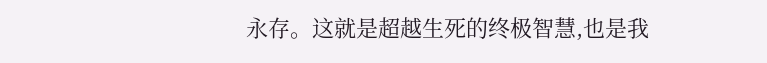永存。这就是超越生死的终极智慧,也是我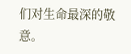们对生命最深的敬意。